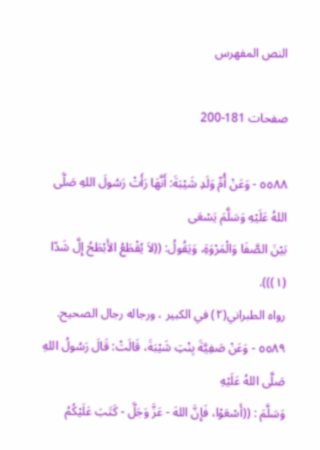النص المفهرس

صفحات 181-200

٥٥٨٨ - وَعَنْ أُمِّ وَلَدِ شَيْبَةَ: أَنَّهَا رَأَتْ رَسُولَ اللهِ صَلَّى اللهُ عَلَيْهِ وَسَلَّمَ يَسْعَى
بَيْنَ الصَّفَا وَالْمَرْوَةِ، وَيَقُولُ: ((لاَ يُقْطَعُ الأَبْطَحُ إِلَّ شَدّا (١))).
رواه الطبراني(٢) في الكبير ، ورجاله رجال الصحيح.
٥٥٨٩ - وَعَنْ صَفِيَّةَ بِنْتِ شَيْبَةَ، قَالَتْ: قَالَ رَسُولُ اللهِ صَلَّى اللهُ عَلَيْهِ
وَسَلَّمَ : ((أَسْعَوْا، فَإِنَّ اللهَ - عَزَّ وَجَلَّ - كَتَبَ عَلَيْكُمُ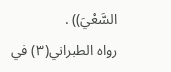السَّعْيَ)) .
رواه الطبراني(٣) في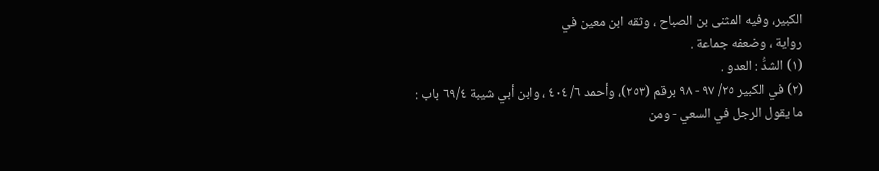الكبير، وفيه المثنى بن الصباح ، وثقه ابن معين في
رواية ، وضعفه جماعة .
(١) الشدُّ : العدو .
(٢) في الكبير ٢٥/ ٩٧ - ٩٨ برقم (٢٥٣)، وأحمد ٦/ ٤٠٤ ، وابن أبي شيبة ٦٩/٤ باب :
ما يقول الرجل في السعي - ومن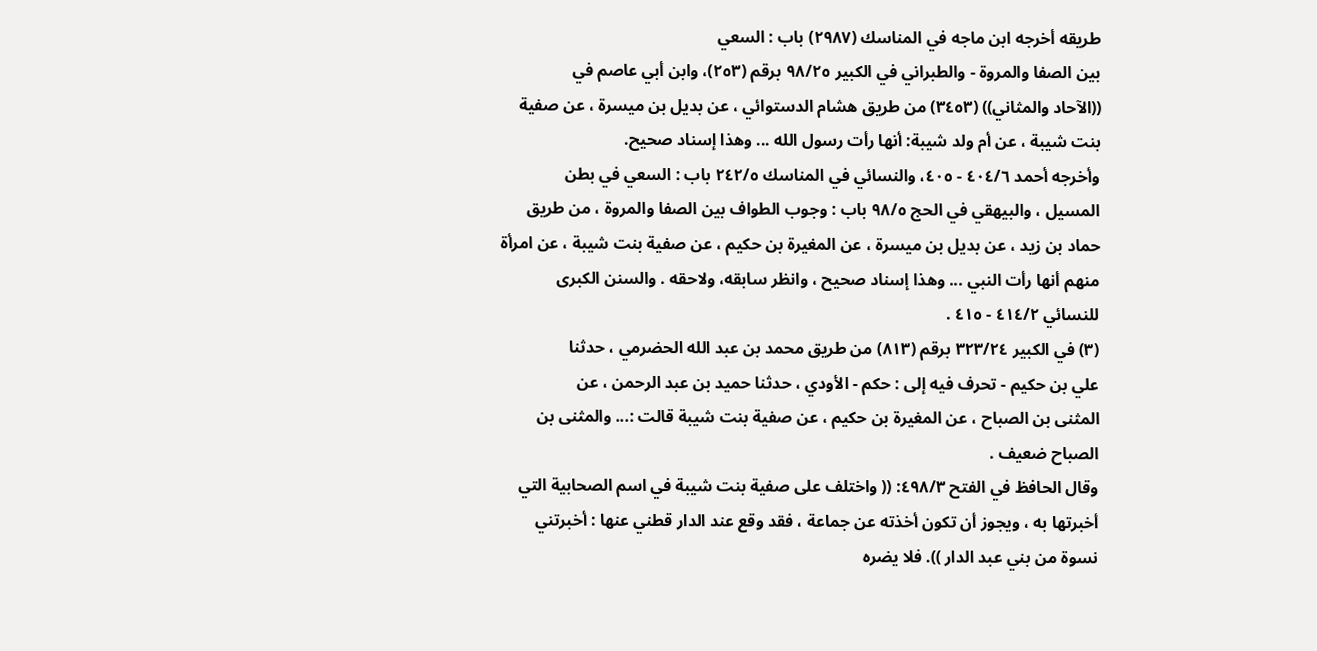طريقه أخرجه ابن ماجه في المناسك (٢٩٨٧) باب : السعي
بين الصفا والمروة - والطبراني في الكبير ٩٨/٢٥ برقم (٢٥٣)، وابن أبي عاصم في
((الآحاد والمثاني)) (٣٤٥٣) من طريق هشام الدستوائي ، عن بديل بن ميسرة ، عن صفية
بنت شيبة ، عن أم ولد شيبة: أنها رأت رسول الله ... وهذا إسناد صحيح.
وأخرجه أحمد ٤٠٤/٦ - ٤٠٥، والنسائي في المناسك ٢٤٢/٥ باب : السعي في بطن
المسيل ، والبيهقي في الحج ٩٨/٥ باب : وجوب الطواف بين الصفا والمروة ، من طريق
حماد بن زيد ، عن بديل بن ميسرة ، عن المغيرة بن حكيم ، عن صفية بنت شيبة ، عن امرأة
منهم أنها رأت النبي ... وهذا إسناد صحيح ، وانظر سابقه، ولاحقه . والسنن الكبرى
للنسائي ٤١٤/٢ - ٤١٥ .
(٣) في الكبير ٣٢٣/٢٤ برقم (٨١٣) من طريق محمد بن عبد الله الحضرمي ، حدثنا
علي بن حكيم - تحرف فيه إلى : حكم - الأودي ، حدثنا حميد بن عبد الرحمن ، عن
المثنى بن الصباح ، عن المغيرة بن حكيم ، عن صفية بنت شيبة قالت :... والمثنى بن
الصباح ضعيف .
وقال الحافظ في الفتح ٤٩٨/٣: (( واختلف على صفية بنت شيبة في اسم الصحابية التي
أخبرتها به ، ويجوز أن تكون أخذته عن جماعة ، فقد وقع عند الدار قطني عنها : أخبرتني
نسوة من بني عبد الدار )). فلا يضره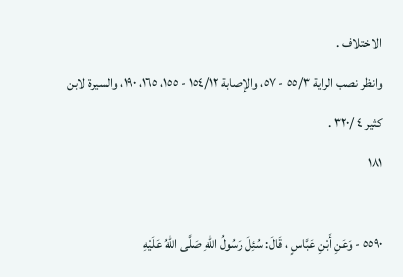الاختلاف .
وانظر نصب الراية ٥٥/٣ - ٥٧، والإصابة ١٥٤/١٢ - ١٥٥، ١٦٥، ١٩٠، والسيرة لابن
كثير ٤ /٣٢٠ .
١٨١

٥٥٩٠ - وَعَنِ أَبْنِ عَبَّاسٍ ، قَالَ: سُئِلَ رَسُولُ اللهِ صَلَّى اللهُ عَلَيْهِ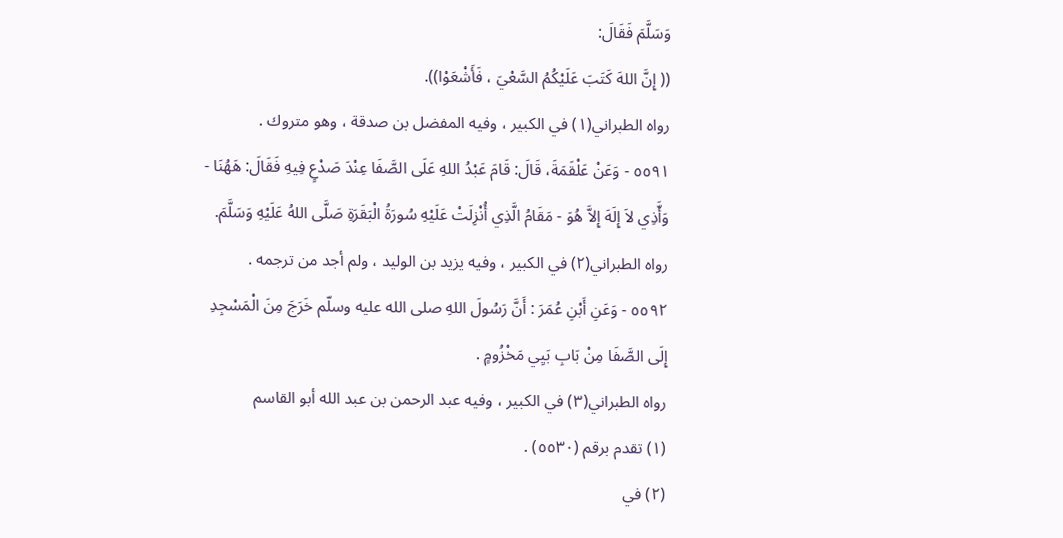وَسَلَّمَ فَقَالَ:
(( إِنَّ اللهَ كَتَبَ عَلَيْكُمُ السَّعْيَ ، فَأَشْعَوْا)).
رواه الطبراني(١) في الكبير ، وفيه المفضل بن صدقة ، وهو متروك .
٥٥٩١ - وَعَنْ عَلْقَمَةَ، قَالَ: قَامَ عَبْدُ اللهِ عَلَى الصَّفَا عِنْدَ صَدْعٍ فِيهِ فَقَالَ: هَهُنَا -
وَأَّذِي لاَ إِلَهَ إِلاَّ هُوَ - مَقَامُ الَّذِي أُنْزِلَتْ عَلَيْهِ سُورَةُ الْبَقَرَةِ صَلَّى اللهُ عَلَيْهِ وَسَلَّمَ.
رواه الطبراني(٢) في الكبير ، وفيه يزيد بن الوليد ، ولم أجد من ترجمه .
٥٥٩٢ - وَعَنِ أَبْنِ عُمَرَ : أَنَّ رَسُولَ اللهِ صلى الله عليه وسلّم خَرَجَ مِنَ الْمَسْجِدِ
إِلَى الصَّفَا مِنْ بَابِ بَيِي مَخْزُومٍ .
رواه الطبراني(٣) في الكبير ، وفيه عبد الرحمن بن عبد الله أبو القاسم
(١) تقدم برقم (٥٥٣٠) .
(٢) في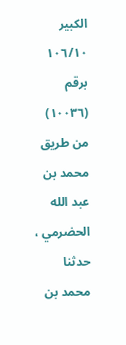الكبير ١٠٦/١٠ برقم (١٠٠٣٦) من طريق محمد بن عبد الله الحضرمي ، حدثنا
محمد بن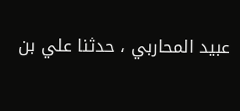عبيد المحاربي ، حدثنا علي بن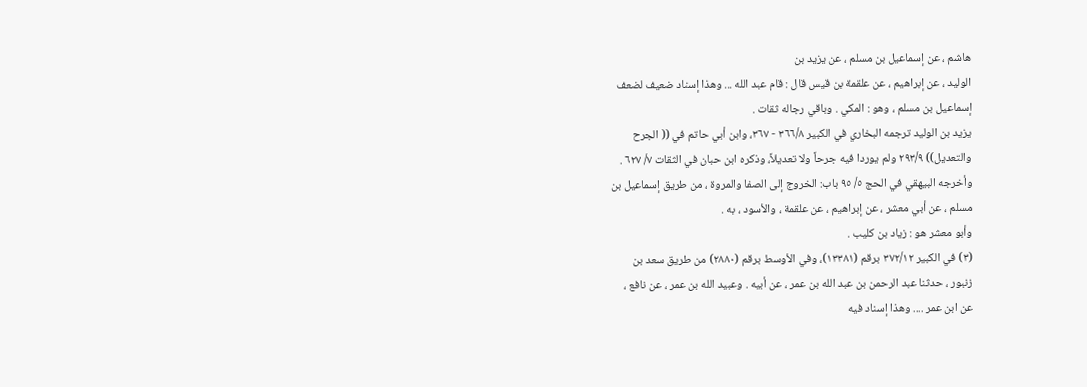هاشم ، عن إسماعيل بن مسلم ، عن يزيد بن
الوليد ، عن إبراهيم ، عن علقمة بن قيس قال : قام عبد الله ... وهذا إسناد ضعيف لضعف
إسماعيل بن مسلم ، وهو : المكي . وباقي رجاله ثقات .
يزيد بن الوليد ترجمه البخاري في الكبير ٣٦٦/٨ - ٣٦٧، وابن أبي حاتم في (( الجرح
والتعديل)) ٢٩٣/٩ ولم يوردا فيه جرحاً ولا تعديلاً، وذكره ابن حبان في الثقات ٧/ ٦٢٧ .
وأخرجه البيهقي في الحج ٥/ ٩٥ باب: الخروج إلى الصفا والمروة ، من طريق إسماعيل بن
مسلم ، عن أبي معشر ، عن إبراهيم ، عن علقمة ، والأسود ، به .
وأبو معشر هو : زياد بن كليب .
(٣) في الكبير ٣٧٢/١٢ برقم (١٣٣٨١)، وفي الأوسط برقم (٢٨٨٠) من طريق سعد بن
زنبور ، حدثنا عبد الرحمن بن عبد الله بن عمر ، عن أبيه . وعبيد الله بن عمر ، عن نافع ،
عن ابن عمر .... وهذا إسناد فيه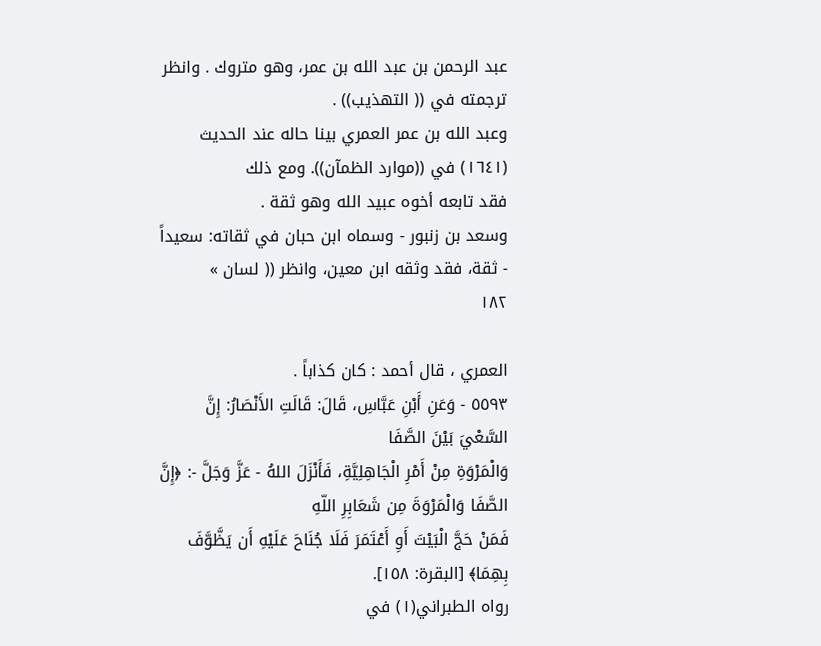عبد الرحمن بن عبد الله بن عمر، وهو متروك . وانظر
ترجمته في (( التهذيب)) .
وعبد الله بن عمر العمري بينا حاله عند الحديث (١٦٤١) في ((موارد الظمآن)). ومع ذلك
فقد تابعه أخوه عبيد الله وهو ثقة .
وسعد بن زنبور - وسماه ابن حبان في ثقاته: سعيداً - ثقة، فقد وثقه ابن معين، وانظر (( لسان »
١٨٢

العمري ، قال أحمد : كان كذاباً .
٥٥٩٣ - وَعَنِ أَبْنِ عَبَّاسِ، قَالَ: قَالَتِ الأَنْصَارُ: إِنَّ السَّعْيَ بَيْنَ الصَّفَا
وَالْمَرْوَةِ مِنْ أَمْرِ الْجَاهِلِيَّةِ، فَأَنْزَلَ اللهُ - عَزَّ وَجَلَّ -: ﴿إِنَّ الصَّفَا وَالْمَرْوَةَ مِن شَعَابِرِ اللّهِ
فَمَنْ حَجَّ الْبَيْتَ أَوِ أَعْتَمَرَ فَلَا جُنَاحَ عَلَيْهِ أَن يَظَّوَّفَ بِهِمَا﴾ [البقرة: ١٥٨].
رواه الطبراني(١) في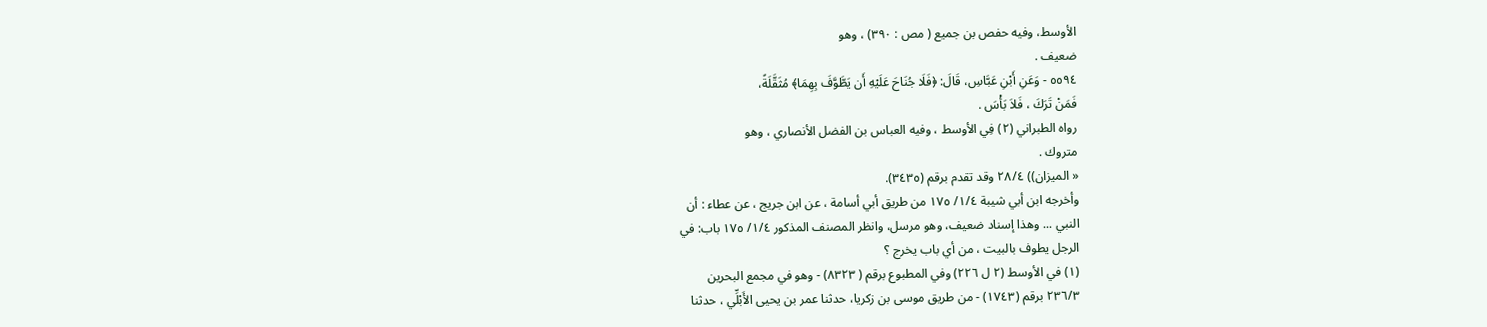الأوسط، وفيه حفص بن جميع ( مص : ٣٩٠) ، وهو
ضعيف .
٥٥٩٤ - وَعَنِ أَبْنِ عَبَّاسِ، قَالَ: ﴿فَلَا جُنَاحَ عَلَيْهِ أَن يَطَّوَّفَ بِهِمَا﴾ مُثَقَّلَةً،
فَمَنْ تَرَكَ ، فَلاَ بَأْسَ .
رواه الطبراني (٢) فِي الأوسط ، وفيه العباس بن الفضل الأنصاري ، وهو
متروك .
« الميزان)) ٢٨/٤ وقد تقدم برقم (٣٤٣٥).
وأخرجه ابن أبي شيبة ١/٤/ ١٧٥ من طريق أبي أسامة ، عن ابن جريج ، عن عطاء : أن
النبي ... وهذا إسناد ضعيف، وهو مرسل، وانظر المصنف المذكور ١/٤/ ١٧٥ باب: في
الرجل يطوف بالبيت ، من أي باب يخرج ؟
(١) في الأوسط (٢ ل ٢٢٦) وفي المطبوع برقم ( ٨٣٢٣) - وهو في مجمع البحرين
٢٣٦/٣ برقم (١٧٤٣) - من طريق موسى بن زكريا، حدثنا عمر بن يحيى الأَبْلِّي ، حدثنا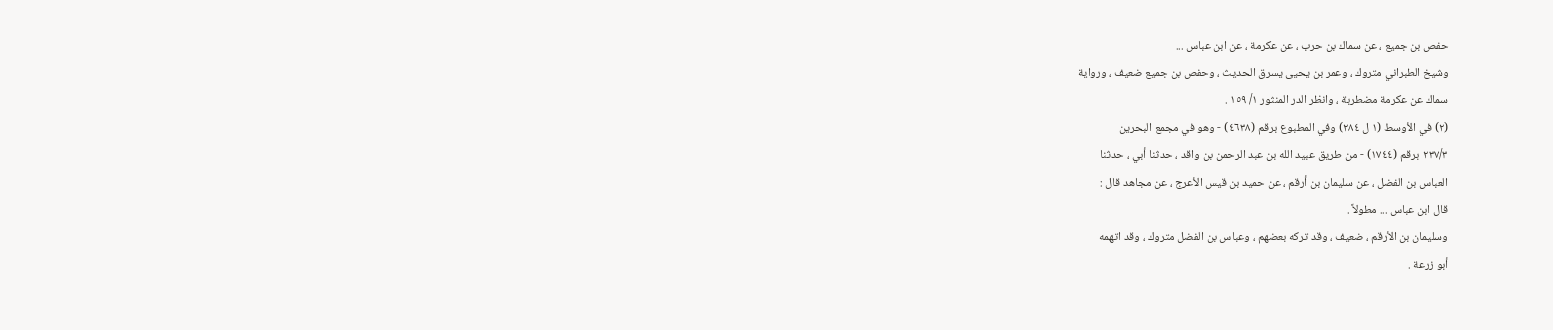حفص بن جميع ، عن سماك بن حرب ، عن عكرمة ، عن ابن عباس ...
وشيخ الطبراني متروك ، وعمر بن يحيى يسرق الحديث ، وحفص بن جميع ضعيف ، ورواية
سماك عن عكرمة مضطربة ، وانظر الدر المنثور ١/ ١٥٩ .
(٢) في الأوسط (١ ل ٢٨٤) وفي المطبوع برقم (٤٦٣٨) - وهو في مجمع البحرين
٢٣٧/٣ برقم (١٧٤٤) - من طريق عبيد الله بن عبد الرحمن بن واقد ، حدثنا أبي ، حدثنا
العباس بن الفضل ، عن سليمان بن أرقم ، عن حميد بن قيس الأعرج ، عن مجاهد قال :
قال ابن عباس ... مطولاً .
وسليمان بن الأرقم ، ضعيف ، وقد تركه بعضهم ، وعباس بن الفضل متروك ، وقد اتهمه
أبو زرعة .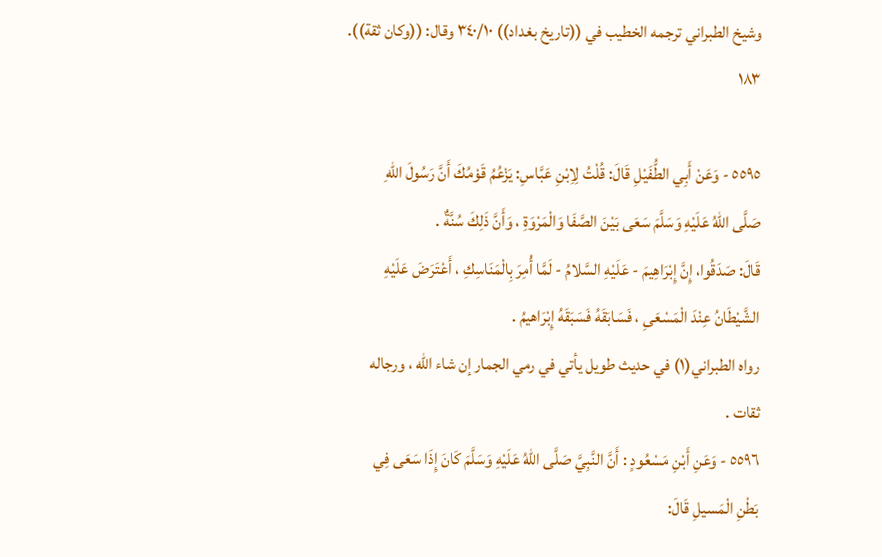وشيخ الطبراني ترجمه الخطيب في ((تاريخ بغداد)) ٣٤٠/١٠ وقال: ((وكان ثقة)).
١٨٣

٥٥٩٥ - وَعَنْ أَبِي الطُّفَيْلِ قَالَ: قُلْتُ لِاِبْنِ عَبَّاسِ: يَزْعُمُ قَوْمُكَ أَنَّ رَسُولَ اللهِ
صَلَّى اللهُ عَلَيْهِ وَسَلَّمَ سَعَى بَيْنَ الصَّفَا وَالْمَرْوَةِ ، وَأَنَّ ذَلِكَ سُنَّةٌ .
قَالَ: صَدَقُوا، إِنَّ إِبْرَاهِيمَ - عَلَيْهِ السَّلامُ - لَمَّا أُمِرَ بِالْمَنَاسِكِ ، أَعْتَرَضَ عَلَيْهِ
الشَّيْطَانُ عِنْدَ الْمَسْعَىِ ، فَسَابَقَهُ فَسَبَقَهُ إِبْرَاهيمُ .
رواه الطبراني(١) في حديث طويل يأتي في رمي الجمار إن شاء الله ، ورجاله
ثقات .
٥٥٩٦ - وَعَنِ أَبْنِ مَسْعُودٍ : أَنَّ النَّبِيَّ صَلَّى اللهُ عَلَيْهِ وَسَلَّمَ كَانَ إِذَا سَعَى فِي
بَطْنِ الْمَسيلِ قَالَ: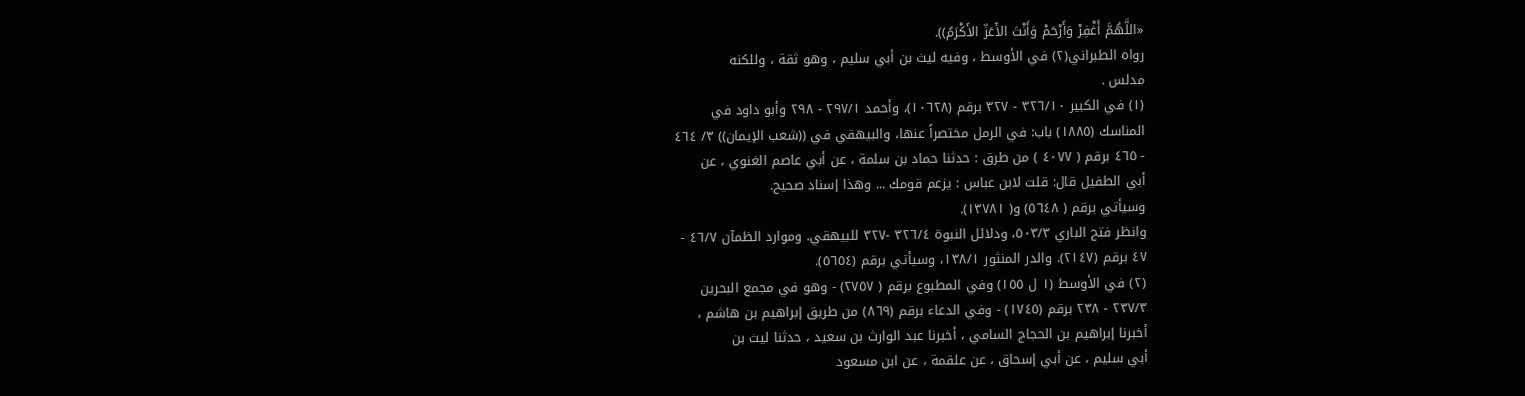«اللَّهُمَّ أَغْفِرْ وَأَرْحَمْ وَأَنْتَ الأَعَزّ الأَكْرَمُ)).
رواه الطبراني(٢) في الأوسط ، وفيه ليث بن أبي سليم ، وهو ثقة ، وللكنه
مدلس .
(١) في الكبير ٣٢٦/١٠ - ٣٢٧ برقم (١٠٦٢٨)، وأحمد ٢٩٧/١ - ٢٩٨ وأبو داود في
المناسك (١٨٨٥) باب: في الرمل مختصراً عنها، والبيهقي في ((شعب الإيمان)) ٣/ ٤٦٤
- ٤٦٥ برقم ( ٤٠٧٧ ) من طرق : حدثنا حماد بن سلمة ، عن أبي عاصم الغنوي ، عن
أبي الطفيل قال: قلت لابن عباس : يزعم قومك ... وهذا إسناد صحيح.
وسيأتي برقم ( ٥٦٤٨) و( ١٣٧٨١).
وانظر فتح الباري ٥٠٣/٣، ودلائل النبوة ٣٢٦/٤ -٣٢٧ للبيهقي. وموارد الظمآن ٤٦/٧ -
٤٧ برقم (٢١٤٧). والدر المنثور ١٣٨/١، وسيأتي برقم (٥٦٥٤).
(٢) في الأوسط (١ ل ١٥٥) وفي المطبوع برقم ( ٢٧٥٧) - وهو في مجمع البحرين
٢٣٧/٣ - ٢٣٨ برقم (١٧٤٥) - وفي الدعاء برقم (٨٦٩) من طريق إبراهيم بن هاشم ،
أخبرنا إبراهيم بن الحجاج السامي ، أخبرنا عبد الوارث بن سعيد ، حدثنا ليث بن
أبي سليم ، عن أبي إسحاق ، عن علقمة ، عن ابن مسعود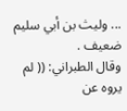... وليث بن أبي سليم ضعيف .
وقال الطبراني: (( لم يروه عن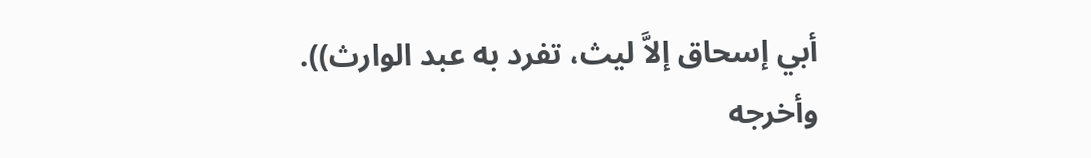أبي إسحاق إلاَّ ليث، تفرد به عبد الوارث)).
وأخرجه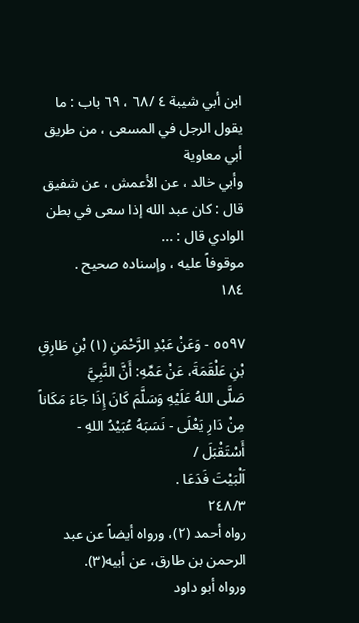ابن أبي شيبة ٤ /٦٨ ، ٦٩ باب : ما يقول الرجل في المسعى ، من طريق أبي معاوية
وأبي خالد ، عن الأعمش ، عن شفيق قال : كان عبد الله إذا سعى في بطن الوادي قال : ...
موقوفاً عليه ، وإسناده صحيح .
١٨٤

٥٥٩٧ - وَعَنْ عَبْدِ الرَّحْمَنِ (١) بْنِ طَارِقِ بْنِ عَلْقَمَةَ، عَنْ عَمِّهِ: أَنَّ النَّبِيَّ
صَلَّى اللهُ عَلَيْهِ وَسَلَّمَ كَانَ إِذَا جَاءَ مَكَاناً مِنْ دَارِ يَعْلَى - نَسَبَهُ عُبَيْدُ اللهِ - أَسْتَقْبَلَ /
اَلْبَيْتَ فَدَعَا .
٢٤٨/٣
رواه أحمد (٢)، ورواه أيضاً عن عبد الرحمن بن طارق، عن أبيه(٣).
ورواه أبو داود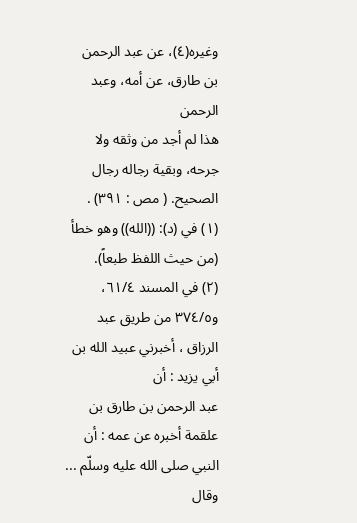وغيره(٤)، عن عبد الرحمن بن طارق، عن أمه، وعبد الرحمن
هذا لم أجد من وثقه ولا جرحه، وبقية رجاله رجال الصحيح. ( مص : ٣٩١) .
(١) في (د): ((الله)) وهو خطأ (من حيث اللفظ طبعاً).
(٢) في المسند ٦١/٤، و٣٧٤/٥ من طريق عبد الرزاق ، أخبرني عبيد الله بن أبي يزيد : أن
عبد الرحمن بن طارق بن علقمة أخبره عن عمه : أن النبي صلى الله عليه وسلّم ...
وقال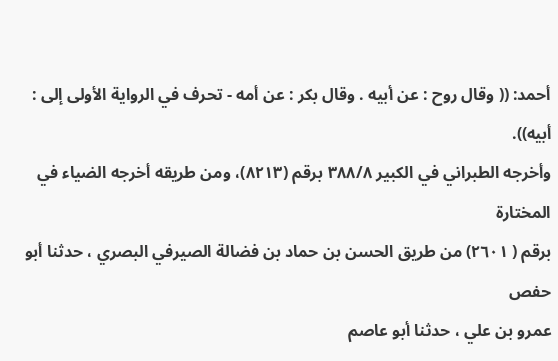أحمد: (( وقال روح : عن أبيه . وقال بكر : عن أمه - تحرف في الرواية الأولى إلى :
أبيه)).
وأخرجه الطبراني في الكبير ٣٨٨/٨ برقم (٨٢١٣)، ومن طريقه أخرجه الضياء في المختارة
برقم ( ٢٦٠١) من طريق الحسن بن حماد بن فضالة الصيرفي البصري ، حدثنا أبو حفص
عمرو بن علي ، حدثنا أبو عاصم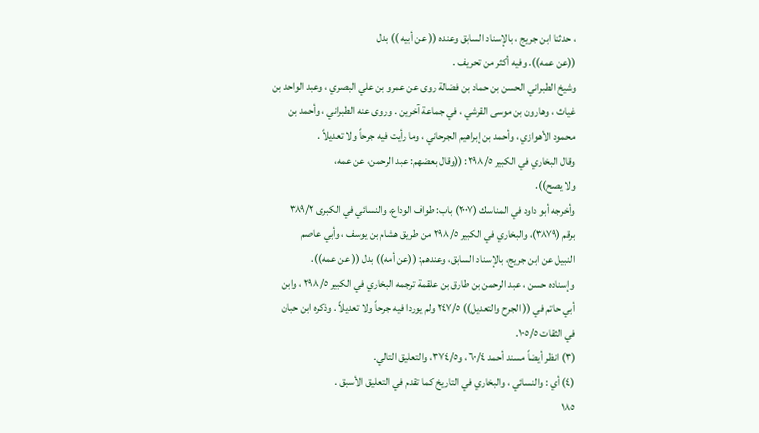، حدثنا ابن جريج ، بالإسناد السابق وعنده (( عن أبيه )) بدل
((عن عمه)). وفيه أكثر من تحريف .
وشيخ الطبراني الحسن بن حماد بن فضالة روى عن عمرو بن علي البصري ، وعبد الواحد بن
غياث ، وهارون بن موسى القرشي ، في جماعة آخرين . وروى عنه الطبراني ، وأحمد بن
محمود الأهوازي ، وأحمد بن إبراهيم الجرحاني ، وما رأيت فيه جرحاً ولا تعديلاً .
وقال البخاري في الكبير ٢٩٨/٥: ((وقال بعضهم: عبد الرحمن، عن عمه،
ولا يصح)).
وأخرجه أبو داود في المناسك (٢٠٠٧) باب: طواف الوداع، والنسائي في الكبرى ٣٨٩/٢
برقم (٣٨٧٩)، والبخاري في الكبير ٢٩٨/٥ من طريق هشام بن يوسف ، وأبي عاصم
النبيل عن ابن جريج، بالإسناد السابق، وعندهم: ((عن أمه)) بدل (( عن عمه)).
وإسناده حسن ، عبد الرحمن بن طارق بن علقمة ترجمه البخاري في الكبير ٢٩٨/٥ ، وابن
أبي حاتم في (( الجرح والتعديل)) ٢٤٧/٥ ولم يوردا فيه جرحاً ولا تعديلاً . وذكره ابن حبان
في الثقات ١٠٥/٥.
(٣) انظر أيضاً مسند أحمد ٦٠/٤، و٣٧٤/٥، والتعليق التالي.
(٤) أي : والنسائي ، والبخاري في التاريخ كما تقدم في التعليق الأسبق .
١٨٥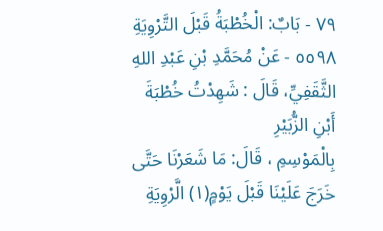٧٩ - بَابٌ: الْخُطْبَةُ قَبْلَ التَّرْوِيَةِ
٥٥٩٨ - عَنْ مُحَمَّدِ بْنِ عَبْدِ اللهِ الثَّقَفِيِّ، قَالَ : شَهِدْتُ خُطْبَةَ أَبْنِ الزُّبَيْرِ
بِالْمَوْسِمِ ، قَالَ: مَا شَعَرْنَا حَتَّى خَرَجَ عَلَيْنَا قَبْلَ يَوْمٍ(١) الَّرْوِيَةِ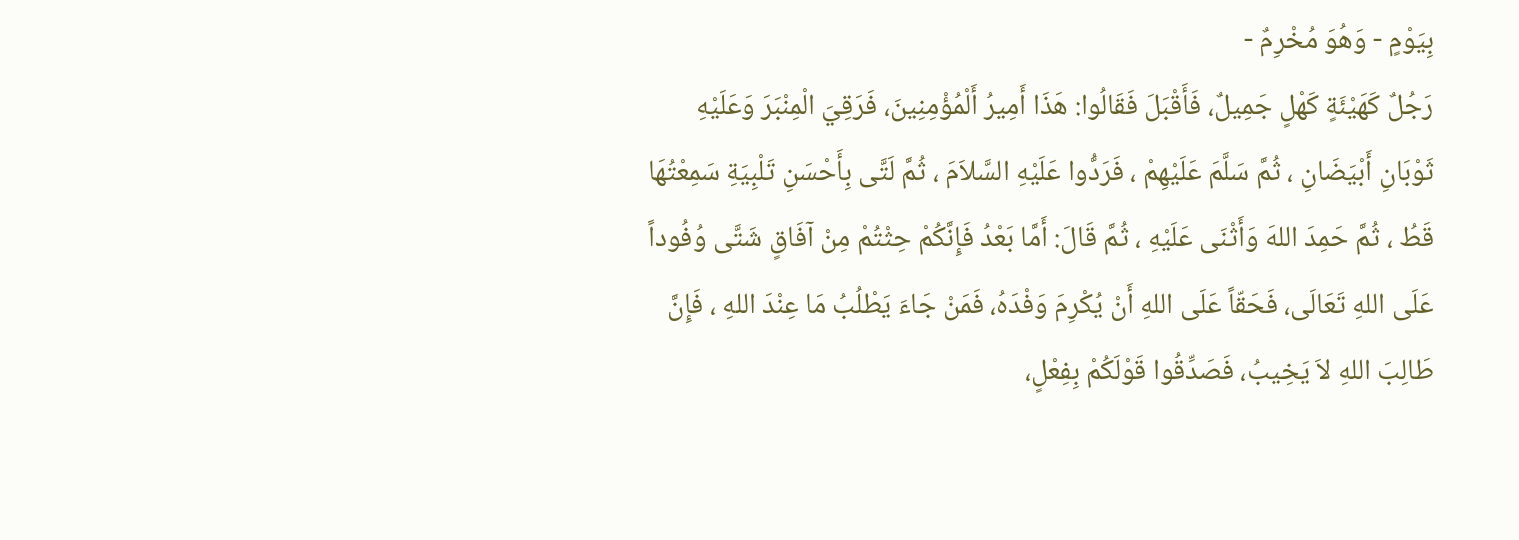بِيَوْمٍ - وَهُوَ مُخْرِمٌ -
رَجُلٌ كَهَيْئَةٍ كَهْلٍ جَمِيلٌ، فَأَقْبَلَ فَقَالُوا: هَذَا أَمِيرُ أَلْمُؤْمِنِينَ، فَرَقِيَ الْمِنْبَرَ وَعَلَيْهِ
ثَوْبَانِ أَبْيَضَانِ ، ثُمَّ سَلَّمَ عَلَيْهِمْ ، فَرَدُّوا عَلَيْهِ السَّلاَمَ ، ثُمَّ لَتَّى بِأَحْسَنِ تَلْبِيَةِ سَمِعْتُهَا
قَطُ ، ثُمَّ حَمِدَ اللهَ وَأَثْنَى عَلَيْهِ ، ثُمَّ قَالَ: أَمَّا بَعْدُ فَإِنَّكُمْ حِثْتُمْ مِنْ آفَاقٍ شَتَّى وُفُوداً
عَلَى اللهِ تَعَالَى، فَحَقّاً عَلَى اللهِ أَنْ يُكْرِمَ وَفْدَهُ، فَمَنْ جَاءَ يَطْلُبُ مَا عِنْدَ اللهِ ، فَإِنَّ
طَالِبَ اللهِ لاَ يَخِيبُ، فَصَدِّقُوا قَوْلَكُمْ بِفِعْلٍ،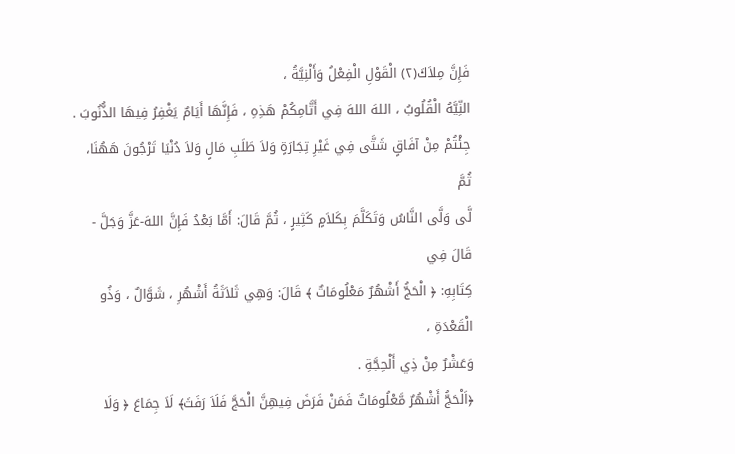فَإِنَّ مِلاَكَ(٢) الْقَوْلِ الْفِعْلُ وَأَلْنِيَّةُ ،
النِّيَّهُ الْقُلُوبُ ، اللهَ اللهَ فِي أَتَّامِكُمْ هَذِهِ ، فَإِنَّهَا أَيَامٌ يَغْفِرُ فِيهَا الذُّنُوبَ .
جِئْتُمْ مِنْ آفَاقٍ شَتَّى فِي غَيْرِ تِجَارَةٍ وَلاَ طَلَبِ مَالٍ وَلاَ دُنْيَا تَرْجُونَ هَهُنَا، ثُمَّ
لَّى وَلَّى النَّاسُ وَتَكَلَّمَ بِكَلاَمٍ كَثِيرٍ ، ثُمَّ قَالَ: أَمَّا بَعْدُ فَإِنَّ اللهَ-عَزَّ وَجَلَّ - قَالَ فِي
كِتَابِهِ: ﴿ الْحَجُّ أَشْهُرٌ مَعْلُومَاتٌ ﴾ قَالَ: وَهِي ثَلاَثَةُ أَشْهُرِ ، شَوَّالٌ ، وَذُو الْقَعْدَةِ ،
وَعَشْرٌ مِنْ ذِي أَلْحِجَّةِ .
﴿اَلْحَجُّ أَشْهُرٌ مَّعْلُومَاتٌ فَمَنْ فَرَضَ فِيهِنَّ الْحَجَّ فَلَاَ رَفَثَ﴾ لَاَ جِمَاعَ ﴿ وَلَا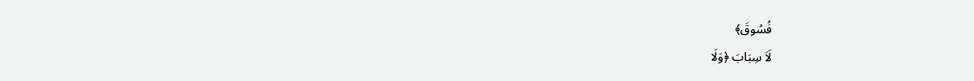فُسُوقَ﴾
لَاَ سِبَابَ ﴿وَلَا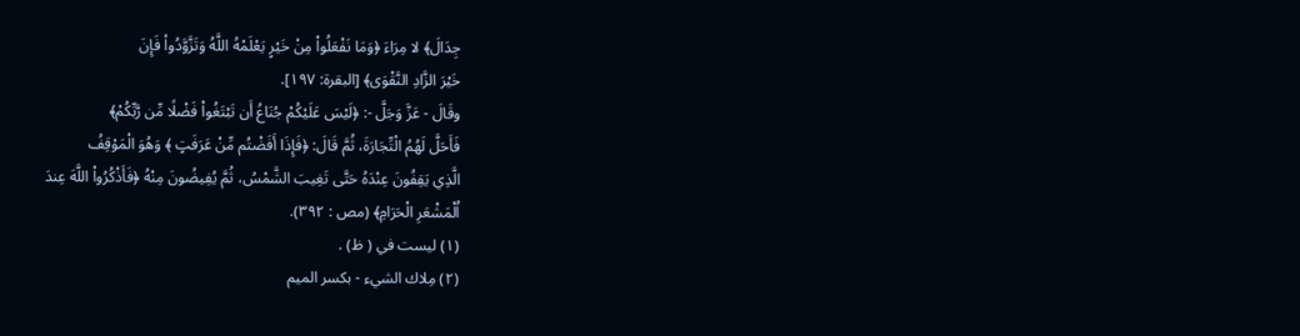جِدَالَ﴾ لا مِرَاءَ ﴿وَمَا نَفْعَلُواْ مِنْ خَيْرٍ يَعْلَمْهُ اللَّهُ وَتَزَّوَّدُواْ فَإِنَ
خَيْرَ الزَّادِ النَّقْوَى﴾ [البقرة: ١٩٧].
وقَالَ - عَزَّ وَجَلَّ -: ﴿لَيْسَ عَلَيْكُمْ جُنَاعُ أَن تَبْتَغُواْ فَضْلًا مِّن رَّبِّكُمْ﴾
فَأَحَلَّ لَهُمُ الْتِّجَارَةَ، ثُمَّ قَالَ: ﴿فَإِذَا أَفَضْتُم مِّنْ عَرَفَتٍ ﴾ وَهُوَ الْمَوْقِفُ
الَّذِي يَقِفُونَ عِنْدَهُ حَتَّى تَغِيبَ الشَّمْسُ، ثُمَّ يُفِيضُونَ مِنْهُ ﴿فَأَذْكُرُواْ اللَّهَ عِندَ
اُلْمَشْعَرِ الْحَرَامِ﴾ (مص : ٣٩٢).
(١) ليست في ( ظ) .
(٢) مِلاك الشيء - بكسر الميم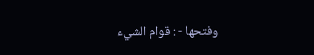وفتحها - : قوام الشيء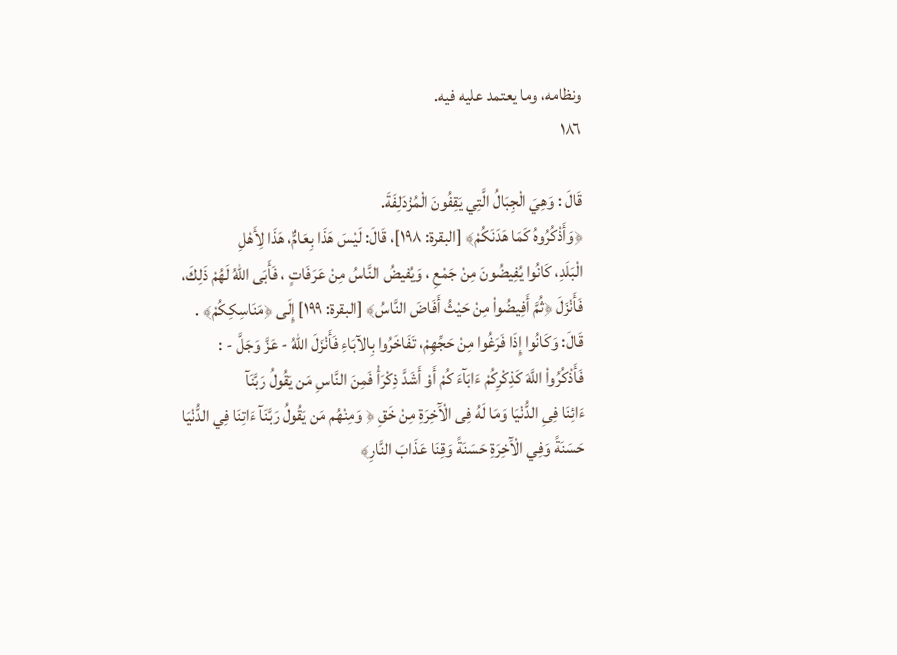ونظامه، وما يعتمد عليه فيه.
١٨٦

قَالَ : وَهِيَ الْجِبَالُ الَّتِي يَقِفُونَ الْمُزْدَلِفَةَ.
﴿وَأَذْكُرُوهُ كَمَا هَدَنَكُمْ﴾ [البقرة: ١٩٨]، قَالَ: لَيْسَ هَذَا بِعَامٌّ، هَذَا لِأَهْلِ
الْبَلَدِ، كَانُوا يُفِيضُونَ مِنْ جَمْعِ ، وَيُفيضُ النَّاسُ مِنْ عَرَفَاتٍ ، فَأَبَى اللهُ لَهُمْ ذَلِكَ،
فَأَنْزَلَ ﴿ثُمَّ أَفِيضُواْ مِنْ حَيْثُ أَفَاضَ النَّاسُ﴾ [البقرة: ١٩٩] إِلَى ﴿مَنَاسِكِكُمْ﴾ .
قَالَ: وَكَانُوا إِذَا فَرَغُوا مِنْ حَجِّهِمْ، تَفَاخَرُوا بِالآبَاءِ فَأَنْزَلَ اللهُ - عَزَّ وَجَلَّ - :
فَأَذْكُرُواْ اللَّهَ كَذِكْرِكُمْ ءَابَآءَ كُمْ أَوْ أَشَدَّ ذِكْرَأْ فَمِنَ النَّاسِ مَن يَقُولُ رَبَّنَآ
ءَائِنَا فِىِ الدُّنْيَا وَمَا لَهُ فِى الْآَخِرَةِ مِنْ خَقِ ﴿ وَمِنْهُم مَن يَقُولُ رَبَّنَآ ءَاتِنَا فِي الدُّنْيَا
حَسَنَةً وَفِي الْآَخِرَةِ حَسَنَةً وَقِنَا عَذَابَ النَّارِ﴾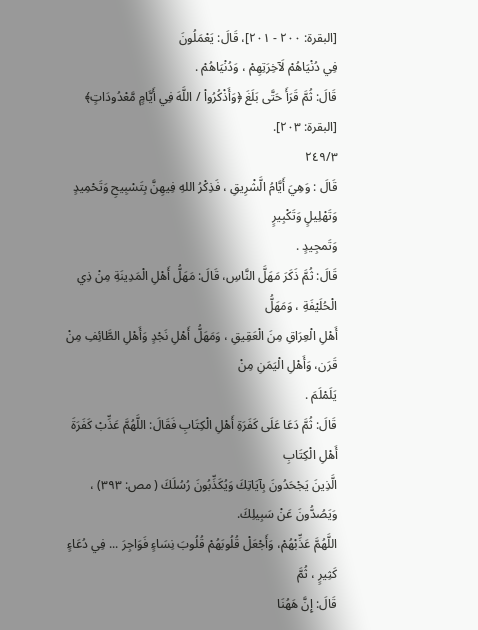[البقرة: ٢٠٠ - ٢٠١]، قَالَ: يَعْمَلُونَ
فِي دُنْيَاهُمْ لَآخِرَتِهِمْ ، وَدُنْيَاهُمْ .
قَالَ: ثُمَّ قَرَأَ حَتَّى بَلَغَ ﴿وَأَذْكُرُواْ / اللَّهَ فِي أَيَّامٍ مَّعْدُودَاتٍ﴾ [البقرة: ٢٠٣].
٢٤٩/٣
قَالَ : وَهِيَ أَيَّامُ الَّشْرِيقِ ، فَذِكْرُ اللهِ فِيهِنَّ بِتَسْبِيحِ وَتَحْمِيدٍ وَتَهْلِيلٍ وَتَكْبِيرٍ
وَتَمجِيدٍ .
قَالَ: ثُمَّ ذَكَرَ مَهَلَّ النَّاسِ، قَالَ: مَهَلُّ أَهْلِ الْمَدِينَةِ مِنْ ذِي الْحُلَيْفَةِ ، وَمَهَلُّ
أَهْلِ الْعِرَاقِ مِنَ الْعَقِيقِ ، وَمَهَلُّ أَهْلِ نَجْدٍ وَأَهْلِ الطَّائِفِ مِنْ قَرَن، وَأَهْلِ الْيَمَنِ مِنْ
يَلَمْلَمَ .
قَالَ: ثُمَّ دَعَا عَلَى كَفَرَةِ أَهْلِ الْكِتَابِ فَقَالَ: اللَّهُمَّ عَذِّبْ كَفَرَةَ أَهْلِ الْكِتَابِ
الَّذِينَ يَجْحَدُونَ بِآيَاتِكَ وَيُكَذِّبُونَ رُسُلَكَ ( مص: ٣٩٣) ، وَيَصُدُّونَ عَنْ سَبِيلِكَ.
اللَّهُمَّ عَذِّبْهُمْ، وَأَجْعَلْ قُلُوبَهُمْ قُلُوبَ نِسَاءٍ فَوَاجِرَ ... فِي دُعَاءٍ كَثِيرٍ ، ثُمَّ
قَالَ: إِنَّ هَهُنَا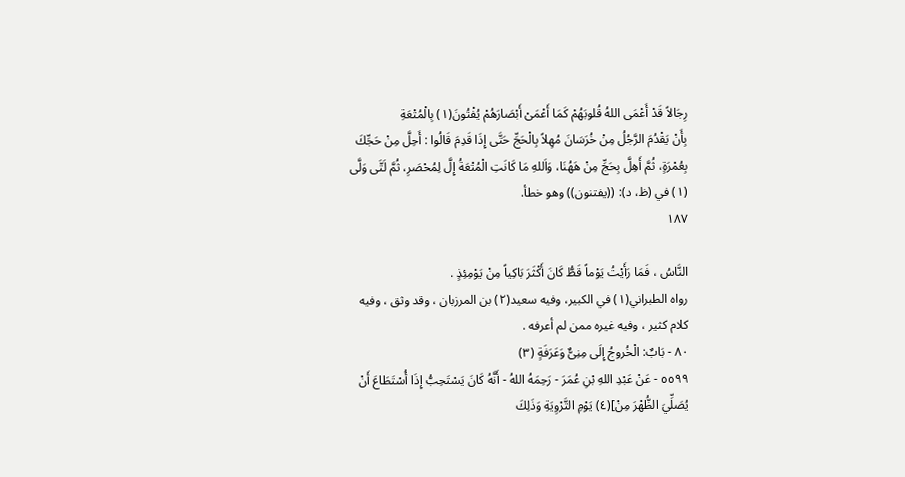رِجَالاً قَدْ أَعْمَى اللهُ قُلوبَهُمْ كَمَا أَعْمَىْ أَبْصَارَهُمْ يُفْتُونَ(١) بِالْمُتْعَةِ
بِأَنْ يَقْدُمَ الرَّجُلُ مِنْ خُرَسَانَ مُهِلاً بِالْحَجِّ حَتَّى إِذَا قَدِمَ قَالُوا : أَحِلَّ مِنْ حَجِّكَ
بِعُمْرَةٍ، ثُمَّ أَهِلَّ بِحَجِّ مِنْ هَهُنَا، وَاَللهِ مَا كَانَتِ الْمُتْعَةُ إِلَّ لِمُحْصَرِ، ثُمَّ لَتَّى وَلَّى
(١) في (ظ، د): ((يفتنون)) وهو خطأ.
١٨٧

النَّاسُ ، فَمَا رَأَيْتُ يَوْماً قَطُّ كَانَ أَكْثَرَ بَاكِياً مِنْ يَوْمِئِذٍ .
رواه الطبراني(١) في الكبير، وفيه سعيد(٢) بن المرزبان ، وقد وثق ، وفيه
كلام كثير ، وفيه غيره ممن لم أعرفه .
٨٠ - بَابٌ: الْخُروجُ إِلَى مِنِىٌّ وَعَرَفَةٍ (٣)
٥٥٩٩ - عَنْ عَبْدِ اللهِ بْنِ عُمَرَ - رَحِمَهُ اللهُ - أَنَّهُ كَانَ يَسْتَحِبُّ إِذَا أُسْتَطَاعَ أَنْ
يُصَلِّيَ الظُّهْرَ مِنْ](٤) يَوْمِ التَّرْوِيَةِ وَذَلِكَ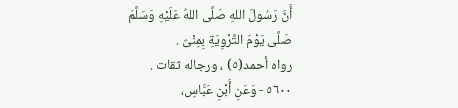أَنَّ رَسُولَ اللهِ صَلَّى اللهُ عَلَيْهِ وَسَلَّمَ
صَلَّى يَوْمَ التَّرْوِيَةِ بِمِنْىٌ .
رواه أحمد(٥) ، ورجاله ثقات .
٥٦٠٠ - وَعَنِ أَبْنِ عَبَّاسِ،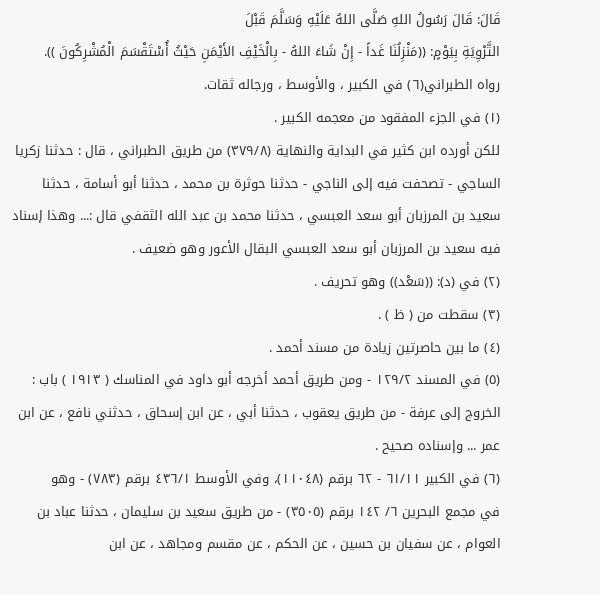قَالَ: قَالَ رَسُولُ اللهِ صَلَّى اللهُ عَلَيْهِ وَسَلَّمَ قَبْلَ
التَّرْوِيَةِ بِيَوْمٍ: ((مَنْزِلُنَا غَداً - إِنْ شَاءَ اللهُ - بِالْخَيْفِ الأَيْمَنِ حَيْثُ أُسْتَقْسَمَ الْمُشْرِكُونَ )).
رواه الطبراني(٦) في الكبير ، والأوسط ، ورجاله ثقات.
(١) في الجزء المفقود من معجمه الكبير .
للكن أورده ابن كثير في البداية والنهاية (٣٧٩/٨) من طريق الطبراني ، قال : حدثنا زكريا
الساجي - تصحفت فيه إلى الناجي - حدثنا حوثرة بن محمد ، حدثنا أبو أسامة ، حدثنا
سعيد بن المرزبان أبو سعد العبسي ، حدثنا محمد بن عبد الله الثقفي قال :... وهذا إسناد
فيه سعيد بن المرزبان أبو سعد العبسي البقال الأعور وهو ضعيف .
(٢) في (د): ((سَعْد)) وهو تحريف .
(٣) سقطت من ( ظ ) .
(٤) ما بين حاصرتين زيادة من مسند أحمد .
(٥) في المسند ١٢٩/٢ - ومن طريق أحمد أخرجه أبو داود في المناسك ( ١٩١٣ ) باب :
الخروج إلى عرفة - من طريق يعقوب ، حدثنا أبي ، عن ابن إسحاق ، حدثني نافع ، عن ابن
عمر ... وإسناده صحيح .
(٦) في الكبير ٦١/١١ - ٦٢ برقم (١١٠٤٨)، وفي الأوسط ٤٣٦/١ برقم (٧٨٣) - وهو
في مجمع البحرين ٦/ ١٤٢ برقم (٣٥٠٥) - من طريق سعيد بن سليمان ، حدثنا عباد بن
العوام ، عن سفيان بن حسين ، عن الحكم ، عن مقسم ومجاهد ، عن ابن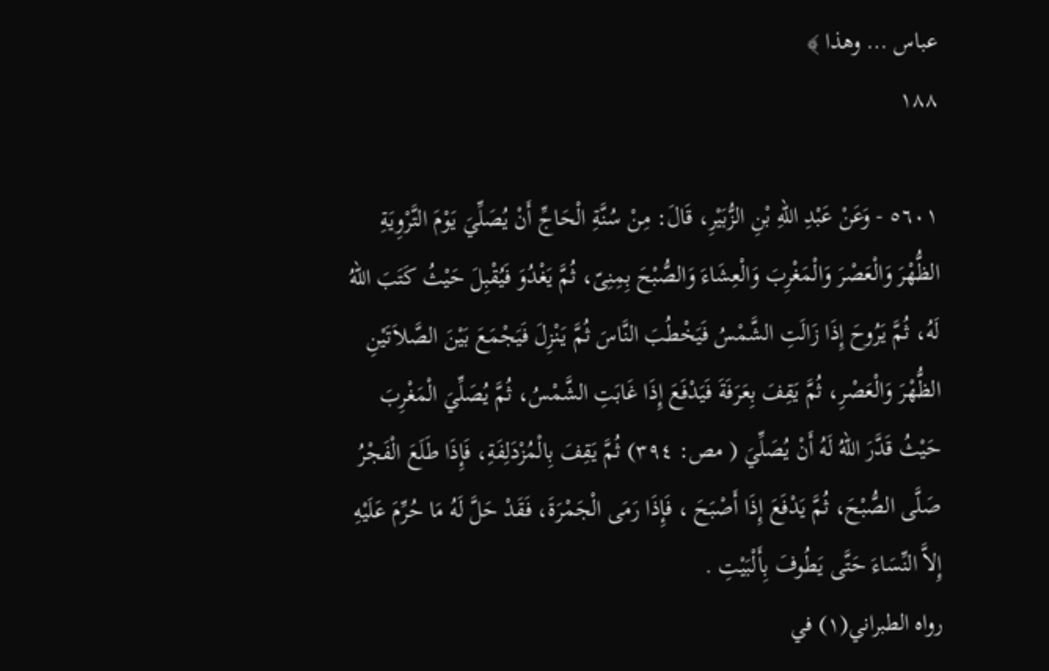عباس ... وهذا ﴾
١٨٨

٥٦٠١ - وَعَنْ عَبْدِ اللهِ بْنِ الزُّبَيْرِ، قَالَ: مِنْ سُنَّةِ الْحَاجِّ أَنْ يُصَلِّيَ يَوْمَ التَّرْوِيَةِ
الظُّهْرَ وَالْعَصْرَ وَالْمَغْرِبَ وَالْعِشَاءَ وَالصُّبْحَ بِمِنِىّ، ثُمَّ يَغْدُوَ فَيُقْبِلَ حَيْثُ كَتَبَ اللهُ
لَهُ، ثُمَّ يَرُوحَ إِذَا زَالَتِ الشَّمْسُ فَيَخْطُبَ النَّاسَ ثُمَّ يَنْزِلَ فَيَجْمَعَ بَيْنَ الصَّلاَتَيْنِ
الظُّهْرَ وَالْعَصْرِ، ثُمَّ يَقِفَ بِعَرَفَةَ فَيَدْفَعَ إِذَا غَابَتِ الشَّمْسُ، ثُمَّ يُصَلِّيَ الْمَغْرِبَ
حَيْثُ قَدَّرَ اللهُ لَهُ أَنْ يُصَلِّيَ ( مص: ٣٩٤) ثُمَّ يَقِفَ بِالْمُزْدَلِفَةِ، فَإِذَا طَلَعَ الْفَجْرُ
صَلَّى الصُّبْحَ، ثُمَّ يَدْفَعَ إِذَا أَصْبَحَ ، فَإِذَا رَمَى الْجَمْرَةَ، فَقَدْ حَلَّ لَهُ مَا حُرِّمَ عَلَيْهِ
إِلاَّ النِّسَاءَ حَتَّى يَطُوفَ بِأَلْبَيْتِ .
رواه الطبراني(١) في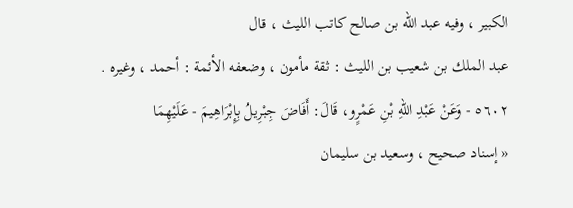الكبير ، وفيه عبد الله بن صالح كاتب الليث ، قال
عبد الملك بن شعيب بن الليث : ثقة مأمون ، وضعفه الأئمة : أحمد ، وغيره .
٥٦٠٢ - وَعَنْ عَبْدِ اللهِ بْنِ عَمْرٍو، قَالَ: أَفَاضَ جِبْرِيلُ بِإِبْرَاهِيمَ - عَلَيْهِمَا
« إسناد صحيح ، وسعيد بن سليمان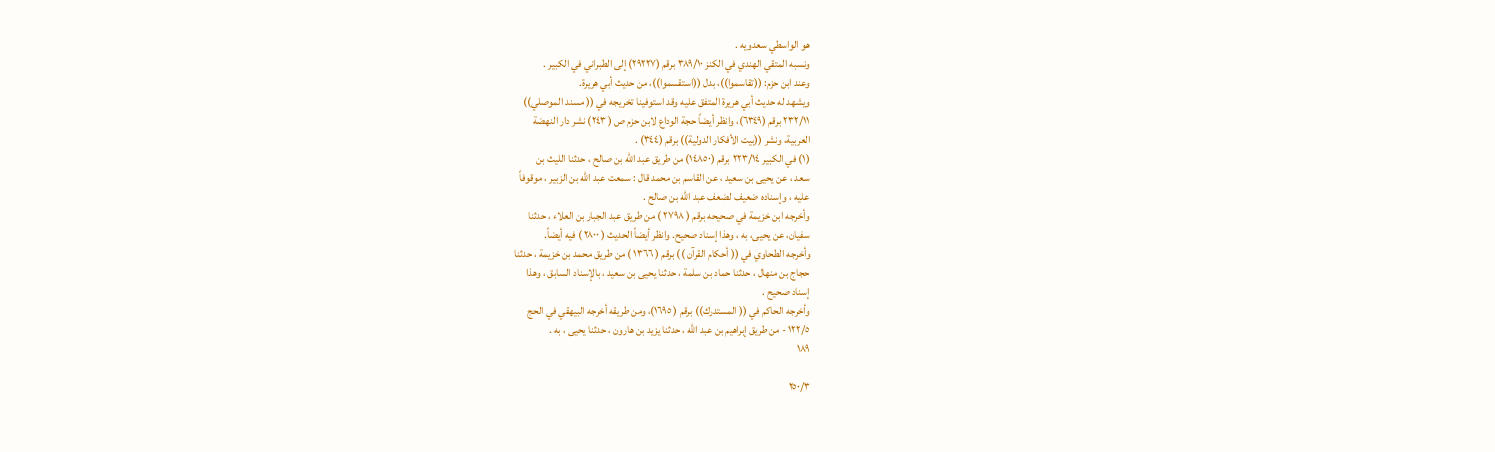هو الواسطي سعدويه .
ونسبه المتقي الهندي في الكنز ٣٨٩/١٠ برقم (٢٩٢٢٧) إلى الطبراني في الكبير .
وعند ابن حزم: ((تقاسموا))، بدل ((استقسموا))، من حديث أبي هريرة.
ويشهد له حديث أبي هريرة المتفق عليه وقد استوفينا تخريجه في (( مسند الموصلي))
٢٣٢/١١ برقم (٦٣٤٩)، وانظر أيضاً حجة الوداع لابن حزم ص ( ٢٤٣) نشر دار النهضة
العربية، ونشر ((بيت الأفكار الدولية)) برقم (٣٤٤) .
(١) في الكبير ٢٢٣/١٤ برقم (١٤٨٥٠) من طريق عبد الله بن صالح ، حدثنا الليث بن
سعد ، عن يحيى بن سعيد ، عن القاسم بن محمد قال : سمعت عبد الله بن الزبير ، موقوفاً
عليه ، وإسناده ضعيف لضعف عبد الله بن صالح .
وأخرجه ابن خزيمة في صحيحه برقم ( ٢٧٩٨ ) من طريق عبد الجبار بن العلاء ، حدثنا
سفيان، عن يحيى، به ، وهذا إسناد صحيح. وانظر أيضاً الحديث ( ٢٨٠٠ ) فيه أيضاً.
وأخرجه الطحاوي في (( أحكام القرآن )) برقم ( ١٣٦٦ ) من طريق محمد بن خزيمة ، حدثنا
حجاج بن منهال ، حدثنا حماد بن سلمة ، حدثنا يحيى بن سعيد ، بالإسناد السابق ، وهذا
إسناد صحيح .
وأخرجه الحاكم في (( المستدرك)) برقم ( ١٦٩٥)، ومن طريقه أخرجه البيهقي في الحج
١٢٢/٥ - من طريق إبراهيم بن عبد الله ، حدثنا يزيد بن هارون ، حدثنا يحيى ، به .
١٨٩

٢٥٠/٣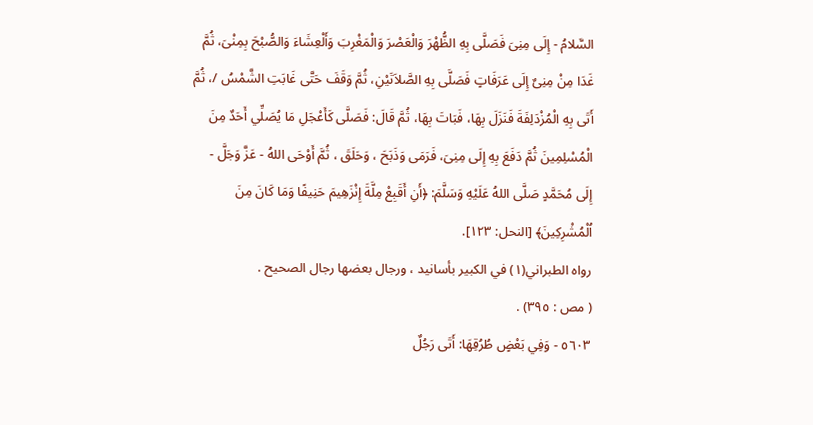السَّلامُ - إِلَى مِنِىَ فَصَلَّى بِهِ الظُّهْرَ وَالْعَصْرَ وَالْمَغْرِبَ وَأَلْعِشَاءَ وَالصُّبْحَ بِمِنْىَ، ثُمَّ
غَدَا مِنْ مِنِىٌ إِلَى عَرَفَاتٍ فَصَلَّى بِهِ الصَّلاَتَيْنِ، ثُمَّ وَقَفَ حَتَّى غَابَتِ الشَّمْسُ /، ثُمَّ
أَتَى بِهِ الْمُزْدَلِفَةَ فَنَزَلَ بِهَا، فَبَاتَ بِهَا، ثُمَّ قَالَ: فَصَلَّى كَأَعْجَلِ مَا يُصَلِّي أَحَدٌ مِنَ
الْمُسْلِمِينَ ثُمَّ دَفَعَ بِهِ إِلَى مِنِىَ، فَرَمَى وَذَبَحَ ، وَحَلَقَ ، ثُمَّ أَوْحَى اللهُ - عَزَّ وَجَلَّ -
إِلَى مُحَمَّدٍ صَلَّى اللهُ عَلَيْهِ وَسَلَّمَ: ﴿أَنِ أَقَبِعْ مِلَّةَ إِنْزَهِيمَ حَنِيفًا وَمَا كَانَ مِنَ
اُلْمُشْرِكِينَ﴾ [النحل: ١٢٣].
رواه الطبراني(١) في الكبير بأسانيد ، ورجال بعضها رجال الصحيح .
( مص : ٣٩٥) .
٥٦٠٣ - وَفِي بَعْضٍ طُرُقِهَا: أَتَى رَجُلٌ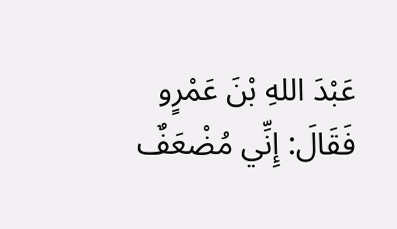عَبْدَ اللهِ بْنَ عَمْرٍو فَقَالَ: إِنِّي مُضْعَفٌ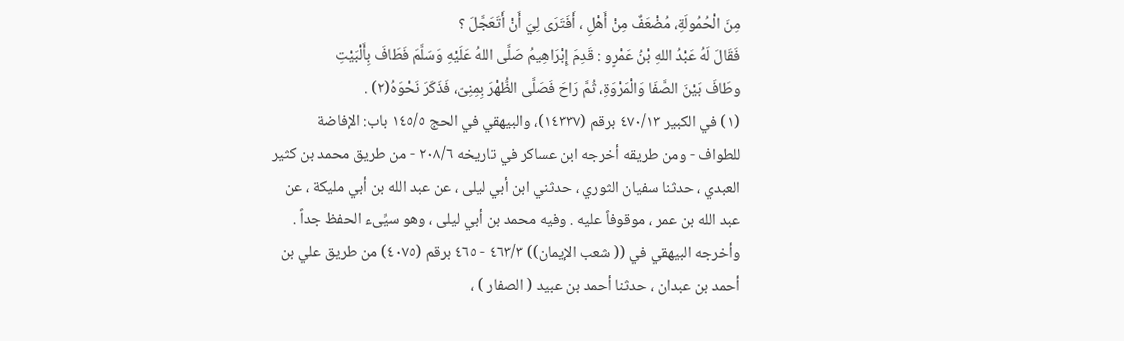مِنَ الْحُمُولَةِ، مُضْعَفٌ مِنْ أَهْلِ ، أَفَتَرَى لِيَ أَنْ أَتَعَجَّلَ ؟
فَقَالَ لَهُ عَبْدُ اللهِ بْنُ عَمْرٍو : قَدِمَ إِبْرَاهِيمُ صَلَّى اللهُ عَلَيْهِ وَسَلَّمَ فَطَافَ بِأَلْبَيْتِ
وطَافَ بَيْنَ الصَّفَا وَالْمَرْوَةِ، ثُمَّ رَاحَ فَصَلَّى الظُّهْرَ بِمِنِىّ، فَذَكَرَ نَحْوَهُ(٢) .
(١) في الكبير ٤٧٠/١٣ برقم (١٤٣٣٧)، والبيهقي في الحج ١٤٥/٥ باب: الإفاضة
للطواف - ومن طريقه أخرجه ابن عساكر في تاريخه ٢٠٨/٦ - من طريق محمد بن كثير
العبدي ، حدثنا سفيان الثوري ، حدثني ابن أبي ليلى ، عن عبد الله بن أبي مليكة ، عن
عبد الله بن عمر ، موقوفاً عليه . وفيه محمد بن أبي ليلى ، وهو سيِّىء الحفظ جداً .
وأخرجه البيهقي في (( شعب الإيمان)) ٤٦٣/٣ - ٤٦٥ برقم (٤٠٧٥) من طريق علي بن
أحمد بن عبدان ، حدثنا أحمد بن عبيد ( الصفار ) ،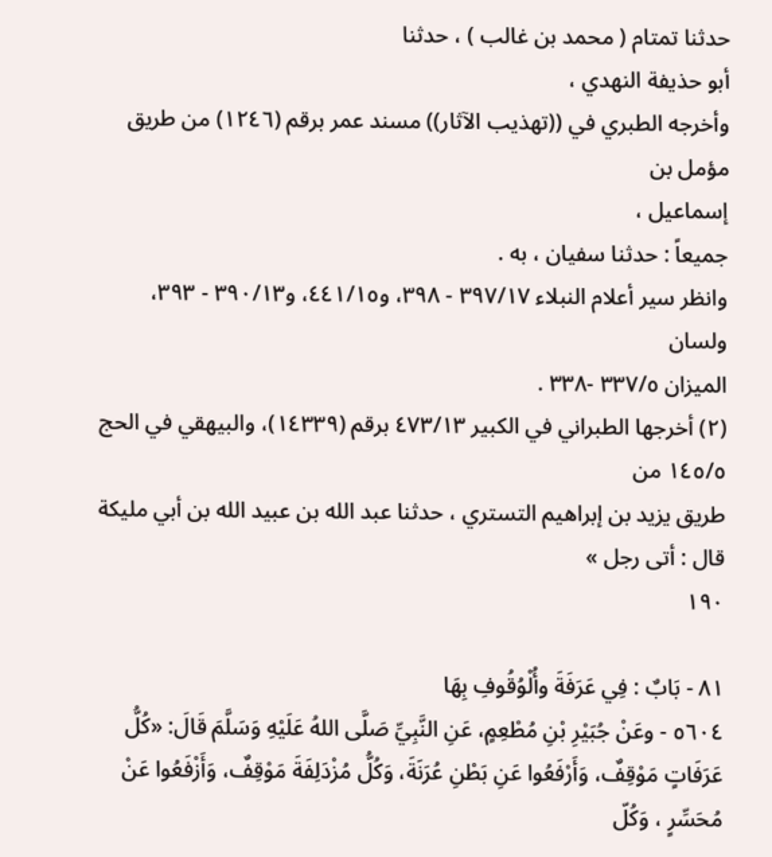حدثنا تمتام ( محمد بن غالب ) ، حدثنا
أبو حذيفة النهدي ،
وأخرجه الطبري في ((تهذيب الآثار)) مسند عمر برقم (١٢٤٦) من طريق مؤمل بن
إسماعيل ،
جميعاً : حدثنا سفيان ، به .
وانظر سير أعلام النبلاء ٣٩٧/١٧ - ٣٩٨، و٤٤١/١٥، و٣٩٠/١٣ - ٣٩٣، ولسان
الميزان ٣٣٧/٥ -٣٣٨ .
(٢) أخرجها الطبراني في الكبير ٤٧٣/١٣ برقم (١٤٣٣٩)، والبيهقي في الحج ١٤٥/٥ من
طريق يزيد بن إبراهيم التستري ، حدثنا عبد الله بن عبيد الله بن أبي مليكة قال : أتى رجل »
١٩٠

٨١ - بَابٌ : فِي عَرَفَةَ وأُلْوُقُوفِ بِهَا
٥٦٠٤ - وعَنْ جُبَيْرِ بْنِ مُطْعِمٍ، عَنِ النَّبِيِّ صَلَّى اللهُ عَلَيْهِ وَسَلَّمَ قَالَ: «كُلُّ
عَرَفَاتٍ مَوْقِفٌ، وَأَرْفَعُوا عَنِ بَطْنِ عُرَنَةَ، وَكُلُّ مُزْدَلِفَةَ مَوْقِفٌ، وَأَزْفَعُوا عَنْ
مُحَسِّرٍ ، وَكُلّ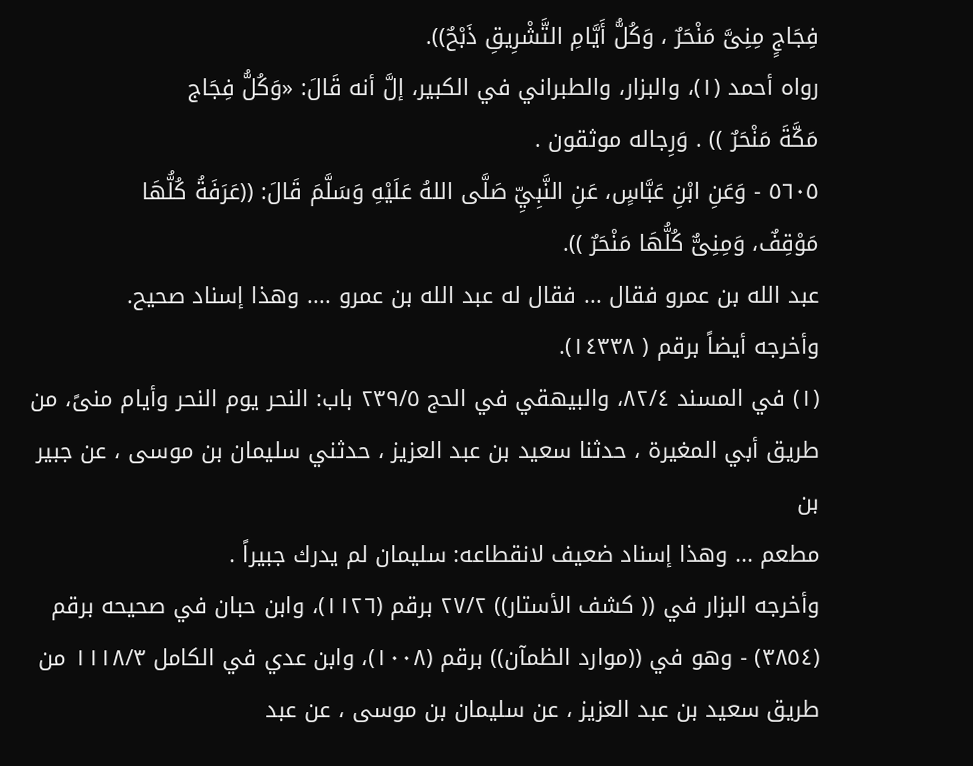فِجَاجٍ مِنِىَّ مَنْحَرٌ ، وَكُلُّ أَيَّامِ التَّشْرِيقِ ذَبْحٌ)).
رواه أحمد (١)، والبزار، والطبراني في الكبير، إلَّ أنه قَالَ: «وَكُلُّ فِجَاج
مَكَّةَ مَنْحَرٌ )) . وَرِجاله موثقون .
٥٦٠٥ - وَعَنِ ابْنِ عَبَّاسٍ، عَنِ النَّبِيِّ صَلَّى اللهُ عَلَيْهِ وَسَلَّمَ قَالَ: ((عَرَفَةُ كُلُّهَا
مَوْقِفٌ، وَمِنِىٌّ كُلُّهَا مَنْحَرٌ )).
عبد الله بن عمرو فقال ... فقال له عبد الله بن عمرو .... وهذا إسناد صحيح.
وأخرجه أيضاً برقم ( ١٤٣٣٨).
(١) في المسند ٨٢/٤، والبيهقي في الحج ٢٣٩/٥ باب: النحر يوم النحر وأيام منىً، من
طريق أبي المغيرة ، حدثنا سعيد بن عبد العزيز ، حدثني سليمان بن موسى ، عن جبير بن
مطعم ... وهذا إسناد ضعيف لانقطاعه: سليمان لم يدرك جبيراً .
وأخرجه البزار في (( كشف الأستار)) ٢٧/٢ برقم (١١٢٦)، وابن حبان في صحيحه برقم
(٣٨٥٤) - وهو في ((موارد الظمآن)) برقم (١٠٠٨)، وابن عدي في الكامل ١١١٨/٣ من
طريق سعيد بن عبد العزيز ، عن سليمان بن موسى ، عن عبد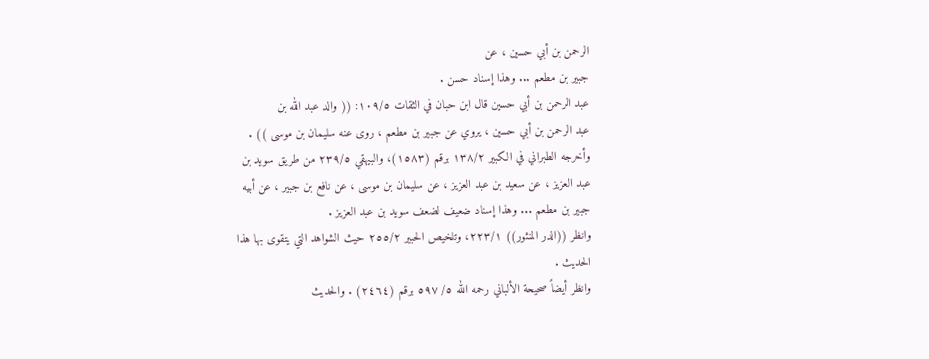الرحمن بن أبي حسين ، عن
جبير بن مطعم ... وهذا إسناد حسن .
عبد الرحمن بن أبي حسين قال ابن حبان في الثقات ١٠٩/٥: (( والد عبد الله بن
عبد الرحمن بن أبي حسين ، يروي عن جبير بن مطعم ، روى عنه سليمان بن موسى )) .
وأخرجه الطبراني في الكبير ١٣٨/٢ برقم (١٥٨٣)، والبيهقي ٢٣٩/٥ من طريق سويد بن
عبد العزيز ، عن سعيد بن عبد العزيز ، عن سليمان بن موسى ، عن نافع بن جبير ، عن أبيه
جبير بن مطعم ... وهذا إسناد ضعيف لضعف سويد بن عبد العزيز .
وانظر ((الدر المنثور)) ٢٢٣/١، وتلخيص الحبير ٢٥٥/٢ حيث الشواهد التي يتقوى بها هذا
الحديث .
وانظر أيضاً صحيحة الألباني رحمه الله ٥/ ٥٩٧ برقم (٢٤٦٤) . والحديث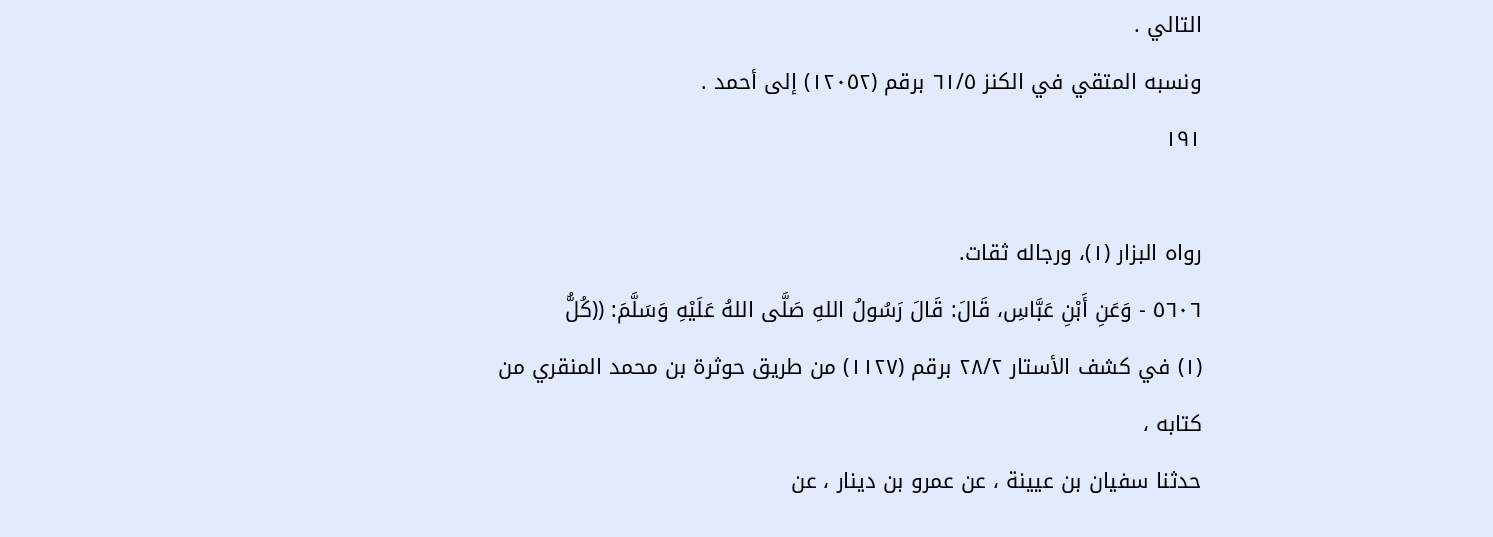التالي .
ونسبه المتقي في الكنز ٦١/٥ برقم (١٢٠٥٢) إلى أحمد .
١٩١

رواه البزار (١)، ورجاله ثقات.
٥٦٠٦ - وَعَنِ أَبْنِ عَبَّاسِ، قَالَ: قَالَ رَسُولُ اللهِ صَلَّى اللهُ عَلَيْهِ وَسَلَّمَ: ((كُلُّ
(١) في كشف الأستار ٢٨/٢ برقم (١١٢٧) من طريق حوثرة بن محمد المنقري من كتابه ،
حدثنا سفيان بن عيينة ، عن عمرو بن دينار ، عن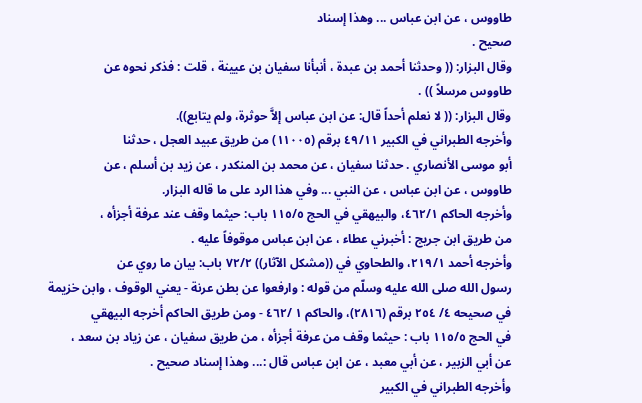طاووس ، عن ابن عباس ... وهذا إسناد
صحيح .
وقال البزار: (( وحدثنا أحمد بن عبدة ، أنبأنا سفيان بن عيينة ، قلت : فذكر نحوه عن
طاووس مرسلاً )) .
وقال البزار: (( لا نعلم أحداً قال: عن ابن عباس إلاَّ حوثرة، ولم يتابع)).
وأخرجه الطبراني في الكبير ٤٩/١١ برقم (١١٠٠٥) من طريق عبيد العجل ، حدثنا
أبو موسى الأنصاري . حدثنا سفيان ، عن محمد بن المنكدر ، عن زيد بن أسلم ، عن
طاووس ، عن ابن عباس ، عن النبي ... وفي هذا الرد على ما قاله البزار.
وأخرجه الحاكم ٤٦٢/١، والبيهقي في الحج ١١٥/٥ باب: حيثما وقف عند عرفة أجزأه ،
من طريق ابن جريج : أخبرني عطاء ، عن ابن عباس موقوفاً عليه .
وأخرجه أحمد ٢١٩/١، والطحاوي في ((مشكل الآثار)) ٧٢/٢ باب: بيان ما روي عن
رسول الله صلى الله عليه وسلّم من قوله : وارفعوا عن بطن عرنة - يعني الوقوف ، وابن خزيمة
في صحيحه ٤/ ٢٥٤ برقم (٢٨١٦)، والحاكم ١ /٤٦٢ - ومن طريق الحاكم أخرجه البيهقي
في الحج ١١٥/٥ باب : حيثما وقف من عرفة أجزأه ، من طريق سفيان ، عن زياد بن سعد ،
عن أبي الزبير ، عن أبي معبد ، عن ابن عباس قال :... وهذا إسناد صحيح .
وأخرجه الطبراني في الكبير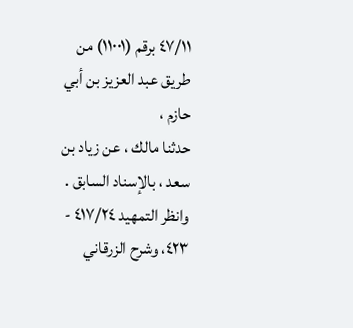٤٧/١١ برقم (١١٠٠١) من طريق عبد العزيز بن أبي حازم ،
حدثنا مالك ، عن زياد بن سعد ، بالإسناد السابق .
وانظر التمهيد ٤١٧/٢٤ - ٤٢٣، وشرح الزرقاني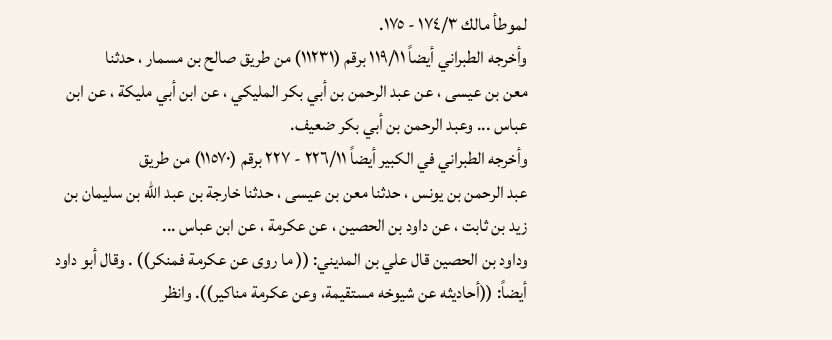لموطأ مالك ١٧٤/٣ - ١٧٥.
وأخرجه الطبراني أيضاً ١١٩/١١ برقم (١١٢٣١) من طريق صالح بن مسمار ، حدثنا
معن بن عيسى ، عن عبد الرحمن بن أبي بكر المليكي ، عن ابن أبي مليكة ، عن ابن
عباس ... وعبد الرحمن بن أبي بكر ضعيف.
وأخرجه الطبراني في الكبير أيضاً ٢٢٦/١١ - ٢٢٧ برقم (١١٥٧٠) من طريق
عبد الرحمن بن يونس ، حدثنا معن بن عيسى ، حدثنا خارجة بن عبد الله بن سليمان بن
زيد بن ثابت ، عن داود بن الحصين ، عن عكرمة ، عن ابن عباس ...
وداود بن الحصين قال علي بن المديني: (( ما روى عن عكرمة فمنكر)) . وقال أبو داود
أيضاً: ((أحاديثه عن شيوخه مستقيمة، وعن عكرمة مناكير)). وانظر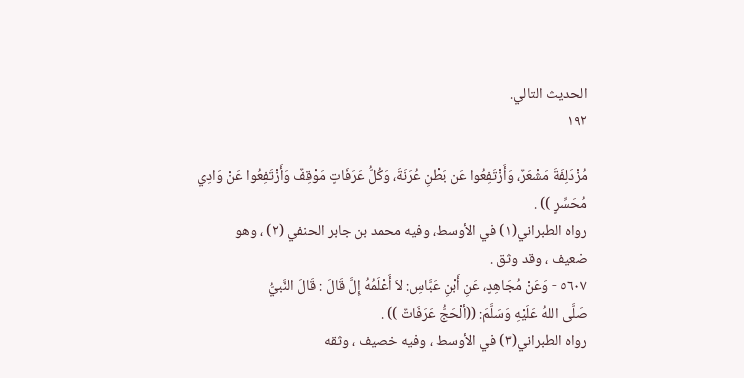الحديث التالي.
١٩٢

مُزْدَلِفَةَ مَشْعَرٌ، وَأَزْتَفِعُوا عَن بَطْنِ عُرَنَةَ، وَكُلُّ عَرَفَاتٍ مَوْقِفٌ وَأَزْتَفِعُوا عَنْ وَادِي
مُحَسِّرٍ )) .
رواه الطبراني(١) في الأوسط، وفيه محمد بن جابر الحنفي (٢) ، وهو
ضعيف ، وقد وثق .
٥٦٠٧ - وَعَنْ مُجَاهِدٍ، عَنِ أَبْنِ عَبَّاسِ: لاَ أَعْلَمُهُ إِلَّ قَالَ : قَالَ النَّبيُّ
صَلَّى اللهُ عَلَيْهِ وَسَلَّمَ: ((ألْحَجُّ عَرَفَاتٌ )) .
رواه الطبراني(٣) في الأوسط ، وفيه خصيف ، وثقه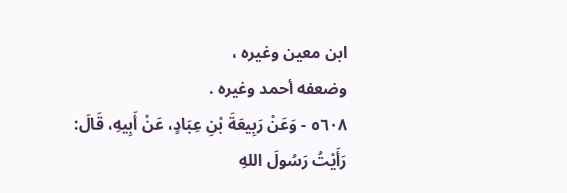ابن معين وغيره ،
وضعفه أحمد وغيره .
٥٦٠٨ - وَعَنْ رَبِيعَةَ بْنِ عِبَادٍ، عَنْ أَبِيهِ، قَالَ: رَأَيْتُ رَسُولَ اللهِ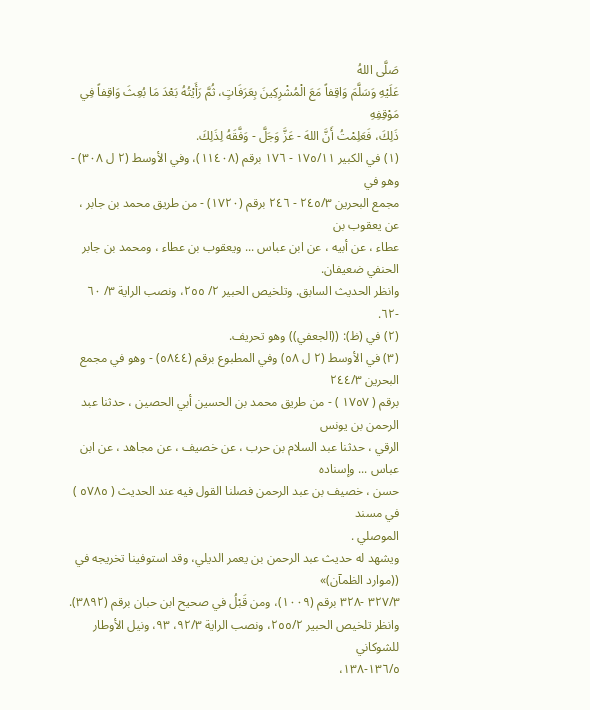صَلَّى اللهُ
عَلَيْهِ وَسَلَّمَ وَاقِفاً مَعَ الْمُشْرِكِينَ بِعَرَفَاتٍ، ثُمَّ رَأَيْتُهُ بَعْدَ مَا بُعِثَ وَاقِفاً فِي مَوْقِفِهِ
ذَلِكَ، فَعَلِمْتُ أَنَّ اللهَ - عَزَّ وَجَلَّ - وَفَّقَهُ لِذَلِكَ.
(١) في الكبير ١٧٥/١١ - ١٧٦ برقم (١١٤٠٨)، وفي الأوسط (٢ ل ٣٠٨) - وهو في
مجمع البحرين ٢٤٥/٣ - ٢٤٦ برقم (١٧٢٠) - من طريق محمد بن جابر ، عن يعقوب بن
عطاء ، عن أبيه ، عن ابن عباس ... ويعقوب بن عطاء ، ومحمد بن جابر الحنفي ضعيفان.
وانظر الحديث السابق. وتلخيص الحبير ٢/ ٢٥٥، ونصب الراية ٣/ ٦٠ -٦٢.
(٢) في (ظ): ((الجعفي)) وهو تحريف.
(٣) في الأوسط (٢ ل ٥٨) وفي المطبوع برقم (٥٨٤٤) - وهو في مجمع البحرين ٢٤٤/٣
برقم ( ١٧٥٧ ) - من طريق محمد بن الحسين أبي الحصين ، حدثنا عبد الرحمن بن يونس
الرقي ، حدثنا عبد السلام بن حرب ، عن خصيف ، عن مجاهد ، عن ابن عباس ... وإسناده
حسن ، خصيف بن عبد الرحمن فصلنا القول فيه عند الحديث ( ٥٧٨٥ ) في مسند
الموصلي .
ويشهد له حديث عبد الرحمن بن يعمر الديلي، وقد استوفينا تخريجه في ((موارد الظمآن)»
٣٢٧/٣ -٣٢٨ برقم (١٠٠٩)، ومن قَبْلُ في صحيح ابن حبان برقم (٣٨٩٢).
وانظر تلخيص الحبير ٢٥٥/٢، ونصب الراية ٩٢/٣، ٩٣، ونيل الأوطار للشوكاني
١٣٦/٥-١٣٨،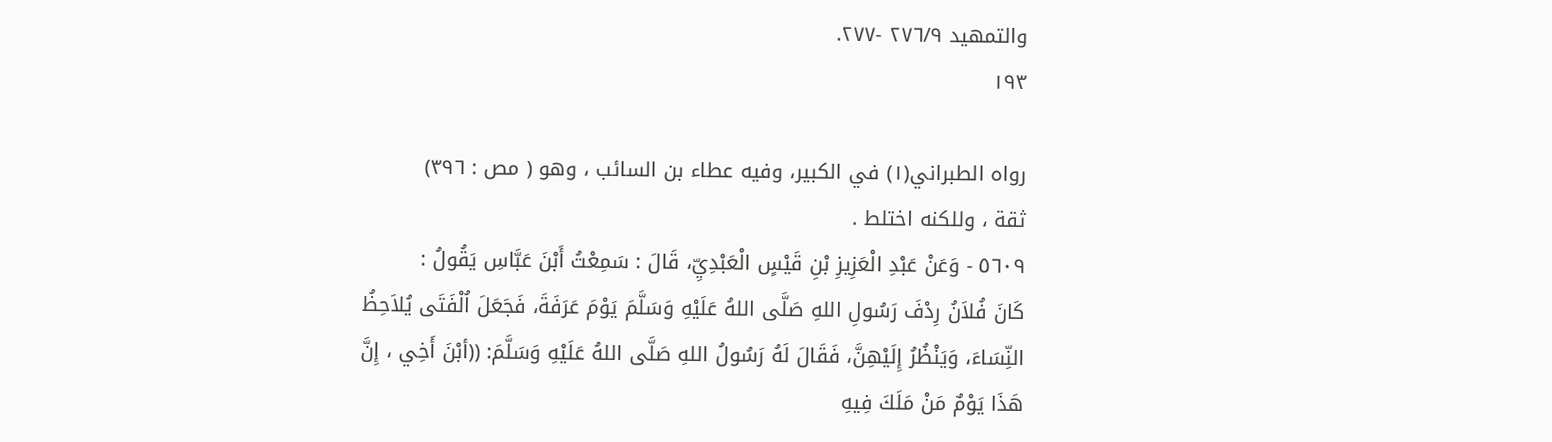والتمهيد ٢٧٦/٩ -٢٧٧.
١٩٣

رواه الطبراني(١) في الكبير، وفيه عطاء بن السائب ، وهو ( مص : ٣٩٦)
ثقة ، وللكنه اختلط .
٥٦٠٩ - وَعَنْ عَبْدِ الْعَزِيزِ بْنِ قَيْسٍ الْعَبْدِيِّ، قَالَ : سَمِعْتُ أَبْنَ عَبَّاسِ يَقُولُ :
كَانَ فُلاَنُ رِدْفَ رَسُولِ اللهِ صَلَّى اللهُ عَلَيْهِ وَسَلَّمَ يَوْمَ عَرَفَةَ، فَجَعَلَ اُلْفَتَى يُلاَحِظُ
النِّسَاءَ، وَيَنْظُرُ إِلَيْهِنَّ، فَقَالَ لَهُ رَسُولُ اللهِ صَلَّى اللهُ عَلَيْهِ وَسَلَّمَ: ((أبْنَ أَخِي ، إِنَّ
هَذَا يَوْمٌ مَنْ مَلَكَ فِيهِ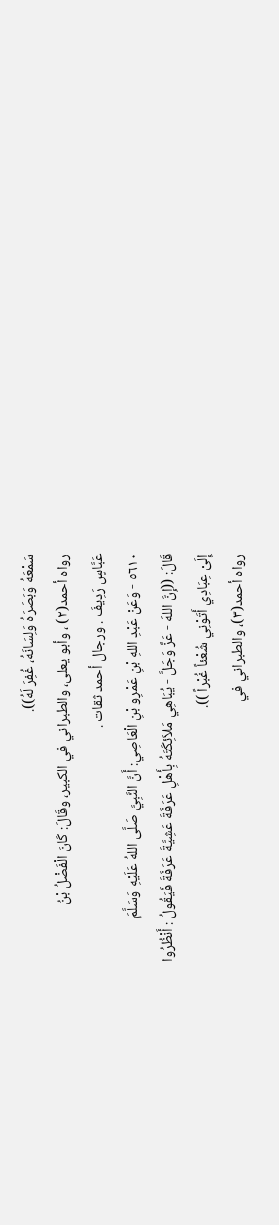سَمْعَهُ وَبَصَرَهُ وَلِسَانَهُ، غُفِرَ لَهُ)).
رواه أحمد(٢) ، وأبو يعلى، والطبراني في الكبير، وقَالَ: كَانَ الْفَضْلُ بْنُ
عَبَّاسٍ رَدِيفَ . ورجال أحمد ثقات .
٥٦١٠ - وَعَنْ عَبْدِ اللهِ بْنِ عَمْرِو بْنِ الْعَاصِي: أَنَّ النَّبِيَّ صَلَّى اللهُ عَلَيْهِ وَسَلَّمَ
قَالَ: ((إِنَّ اللهَ - عَزَّ وَجَلَّ - يُبَاهِي مَلاَئِكَتَهُ بِأَهْلِ عَرَفَةَ عَشِيَّةَ عَرَفَةَ فَيَقُولُ : أَنْظُرُوا
إِلَىْ عِبَادِي أَتَوْنِي شُعْئاً غُبْراً )).
رواه أحمد(٣)، والطبراني في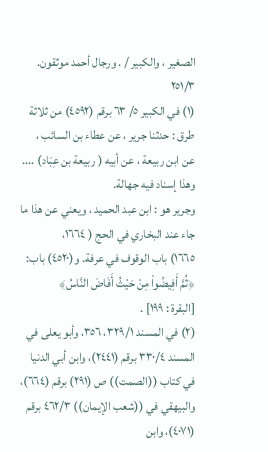الصغير ، والكبير / . ورجال أحمد موثقون.
٢٥١/٣
(١) في الكبير ٥/ ٦٣ برقم (٤٥٩٢) من ثلاثة طرق : حدثنا جرير ، عن عطاء بن السائب ،
عن ابن ربيعة ، عن أبيه ( ربيعة بن عِبَاد) .... وهذا إسناد فيه جهالة.
وجرير هو : ابن عبد الحميد ، ويعني عن هذا ما جاء عند البخاري في الحج ( ١٦٦٤،
١٦٦٥) باب الوقوف في عرفة. و(٤٥٢٠) باب: ﴿ثُمَّ أَفِيضُواْ مِنْ حَيْثُ أَفَاضَ النَّاسُ﴾
[البقرة : ١٩٩] .
(٢) في المسند ٣٢٩/١، ٣٥٦، وأبو يعلى في المسند ٣٣٠/٤ برقم (٢٤٤١)، وابن أبي الدنيا
في كتاب ((الصمت)) ص (٢٩١) برقم (٦٦٤)، والبيهقي في ((شعب الإيمان)) ٤٦٢/٣ برقم
(٤٠٧١)، وابن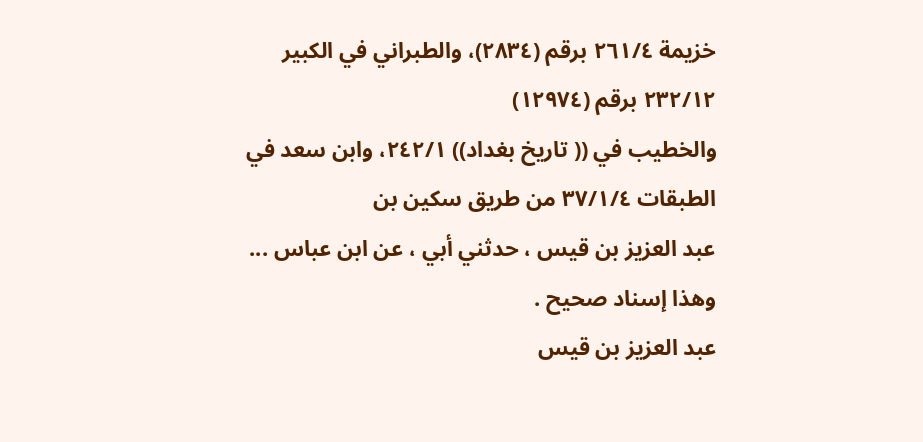خزيمة ٢٦١/٤ برقم (٢٨٣٤)، والطبراني في الكبير ٢٣٢/١٢ برقم (١٢٩٧٤)
والخطيب في (( تاريخ بغداد)) ٢٤٢/١، وابن سعد في الطبقات ٣٧/١/٤ من طريق سكين بن
عبد العزيز بن قيس ، حدثني أبي ، عن ابن عباس ... وهذا إسناد صحيح .
عبد العزيز بن قيس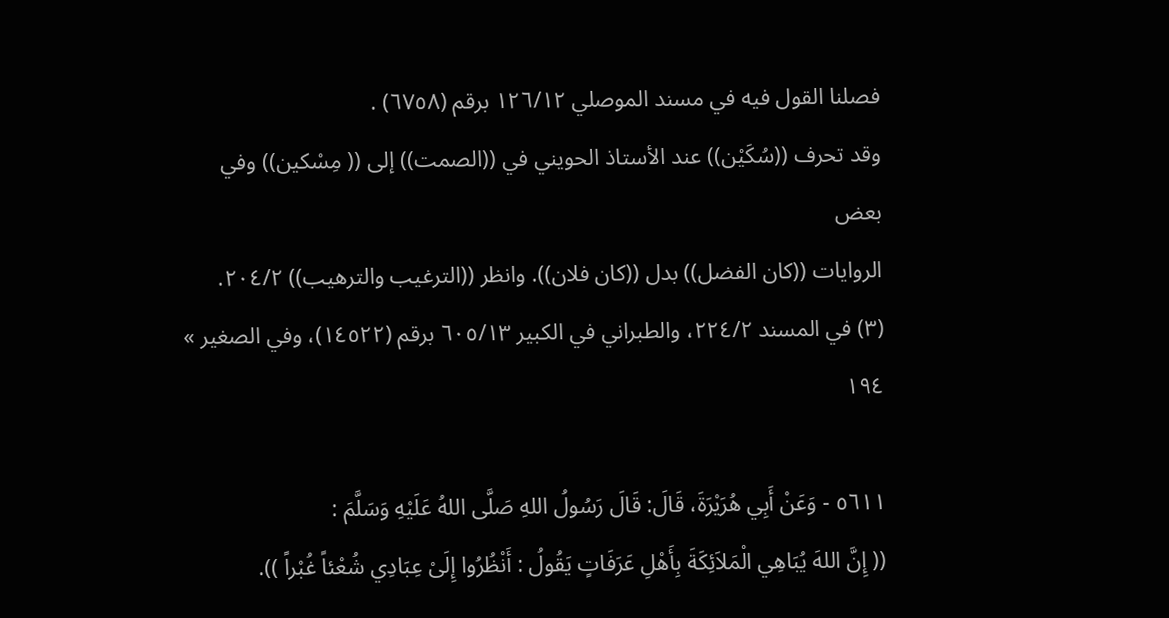فصلنا القول فيه في مسند الموصلي ١٢٦/١٢ برقم (٦٧٥٨) .
وقد تحرف ((سُكَيْن)) عند الأستاذ الحويني في ((الصمت)) إلى (( مِسْكين)) وفي بعض
الروايات ((كان الفضل)) بدل ((كان فلان)). وانظر ((الترغيب والترهيب)) ٢٠٤/٢.
(٣) في المسند ٢٢٤/٢، والطبراني في الكبير ٦٠٥/١٣ برقم (١٤٥٢٢)، وفي الصغير »
١٩٤

٥٦١١ - وَعَنْ أَبِي هُرَيْرَةَ، قَالَ: قَالَ رَسُولُ اللهِ صَلَّى اللهُ عَلَيْهِ وَسَلَّمَ :
(( إِنَّ اللهَ يُبَاهِي الْمَلاَئِكَةَ بِأَهْلِ عَرَفَاتٍ يَقُولُ : أَنْظُرُوا إِلَىْ عِبَادِي شُعْئاً غُبْراً )).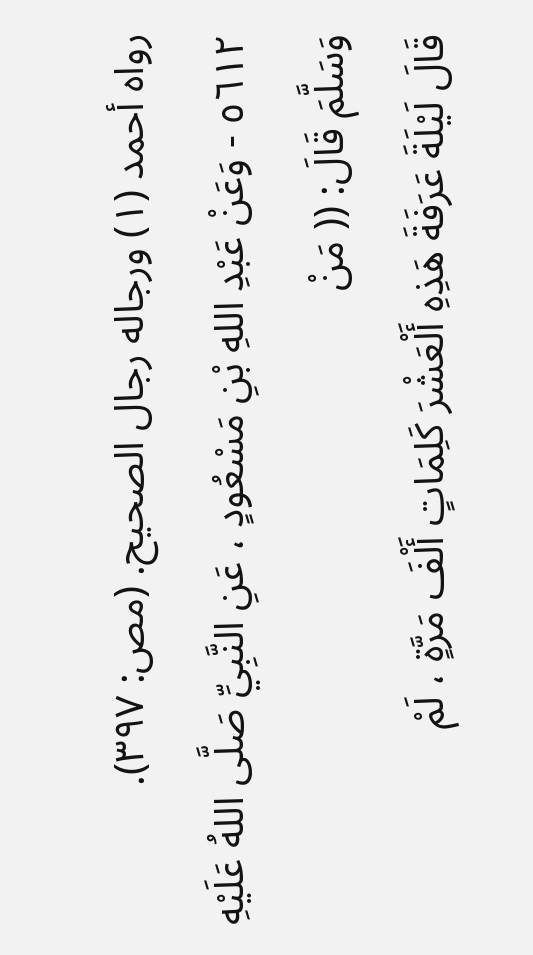رواه أحمد (١) ورجاله رجال الصحيح. (مص: ٣٩٧).
٥٦١٢ - وَعَنْ عَبْدِ اللهِ بْنِ مَسْعُودٍ ، عَنِ النَّبِيِّ صَلَّى اللهُ عَلَيْهِ وَسَلَّمَ قَالَ: (( مَنْ
قَالَ لَيْلَةَ عَرَفَةَ هَذِهِ أَلْعَشْرَ كَلِمَاتٍ أَلْفَ مَرَّةٍ ، لَمْ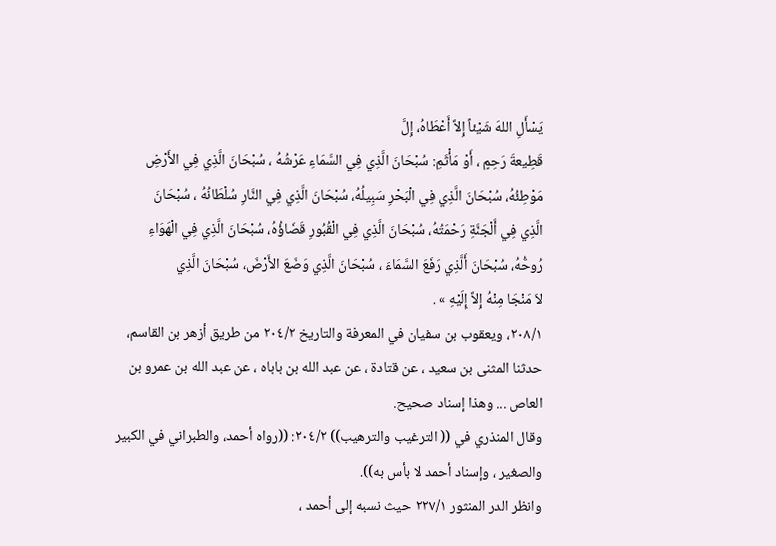يَسْأَلِ اللهَ شَيْئاً إِلاَّ أَعْطَاهُ، إِلَّ
قَطِيعةَ رَحِمٍ ، أَوْ مَأْثَمِ: سُبْحَانَ الَّذِي فِي السَّمَاءِ عَرْشُهُ ، سُبْحَانَ الَّذِي فِي الأَرْضِ
مَوْطِئُهُ، سُبْحَانَ الَّذِي فِي الْبَحْرِ سَبِيلُهُ، سُبْحَانَ الَّذِي فِي النَّارِ سُلْطَانُهُ ، سُبْحَانَ
الَّذِي فِي أَلْجَنَّةِ رَحْمَتُهُ، سُبْحَانَ الَّذِي فِي الْقُبُورِ قَضَاؤُهُ، سُبْحَانَ الَّذِي فِي الْهَوَاءِ
رُوحُّهُ، سُبْحَانَ أَلَّذِي رَفَعَ السَّمَاءَ ، سُبْحَانَ الَّذِي وَضَعَ الأَرْضَ، سُبْحَانَ الَّذِي
لاَ مَنْجَا مِنْهُ إِلاَّ إِلَيْهِ » .
٢٠٨/١، ويعقوب بن سفيان في المعرفة والتاريخ ٢٠٤/٢ من طريق أزهر بن القاسم،
حدثنا المثنى بن سعيد ، عن قتادة ، عن عبد الله بن باباه ، عن عبد الله بن عمرو بن
العاص ... وهذا إسناد صحيح.
وقال المنذري في (( الترغيب والترهيب)) ٢٠٤/٢: ((رواه أحمد، والطبراني في الكبير
والصغير ، وإسناد أحمد لا بأس به)).
وانظر الدر المنثور ٢٢٧/١ حيث نسبه إلى أحمد ،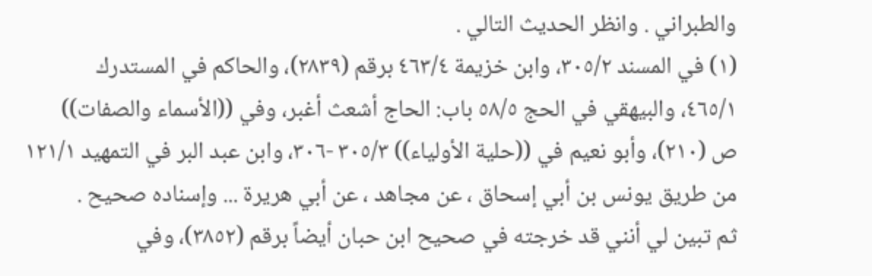والطبراني . وانظر الحديث التالي .
(١) في المسند ٣٠٥/٢، وابن خزيمة ٤٦٣/٤ برقم (٢٨٣٩)، والحاكم في المستدرك
٤٦٥/١، والبيهقي في الحج ٥٨/٥ باب: الحاج أشعث أغبر، وفي ((الأسماء والصفات))
ص (٢١٠)، وأبو نعيم في ((حلية الأولياء)) ٣٠٥/٣ -٣٠٦، وابن عبد البر في التمهيد ١٢١/١
من طريق يونس بن أبي إسحاق ، عن مجاهد ، عن أبي هريرة ... وإسناده صحيح .
ثم تبين لي أنني قد خرجته في صحيح ابن حبان أيضاً برقم (٣٨٥٢)، وفي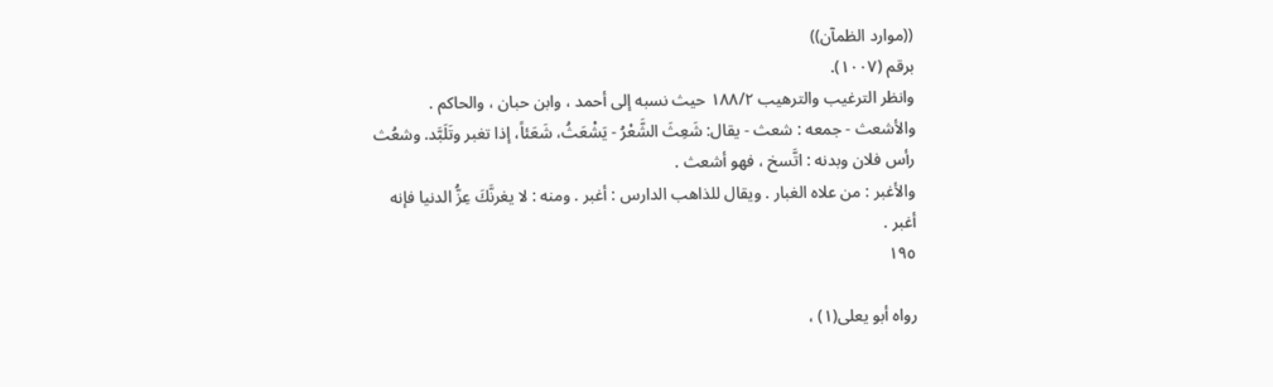((موارد الظمآن))
برقم (١٠٠٧).
وانظر الترغيب والترهيب ١٨٨/٢ حيث نسبه إلى أحمد ، وابن حبان ، والحاكم .
والأشعث - جمعه : شعث - يقال: شَعِثَ الشَّعْرُ - يَشْعَثُ، شَعَئاً، إذا تغبر وتَلَبَّد. وشعُث
رأس فلان وبدنه : اتَّسخ ، فهو أشعث .
والأغبر : من علاه الغبار . ويقال للذاهب الدارس : أغبر . ومنه : لا يغرنَّكَ عِزُّ الدنيا فإنه
أغبر .
١٩٥

رواه أبو يعلى(١) ،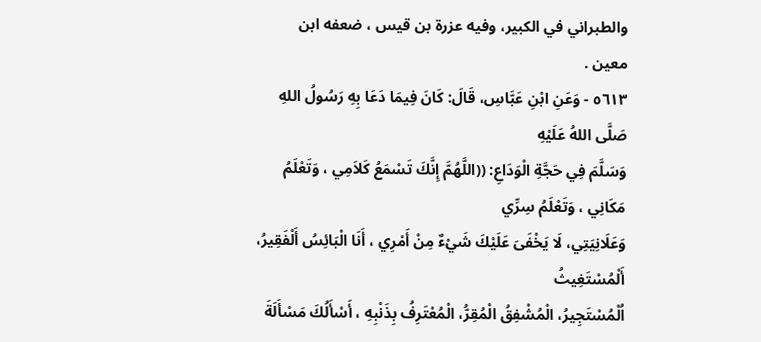والطبراني في الكبير، وفيه عزرة بن قيس ، ضعفه ابن
معين .
٥٦١٣ - وَعَنِ ابْنِ عَبَّاسِ، قَالَ: كَانَ فِيمَا دَعَا بِهِ رَسُولُ اللهِ صَلَّى اللهُ عَلَيْهِ
وَسَلَّمَ فِي حَجَّةِ الْوَدَاعِ: ((اللَّهُمَّ إِنَّكَ تَسْمَعُ كَلاَمِي ، وَتَعْلَمُ مَكَانِي ، وَتَعْلَمُ سِرِّي
وَعَلَانِيَتِي، لَا يَخْفَىَ عَلَيْكَ شَيْءٌ مِنْ أَمْرِي ، أَنَا الْبَائِسُ أَلْفَقِيرُ، أَلْمُسْتَغِيثُ
اُلْمُسْتَجِيرُ، الْمُشْفِقُ الْمُقِرُّ، الْمُعْتَرِفُ بِذَنْبِهِ ، أَسْأَلُكَ مَسْأَلَةَ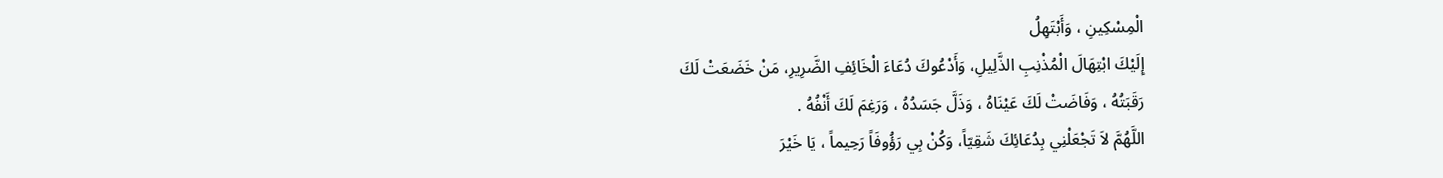الْمِسْكِينِ ، وَأَبْتَهِلُ
إِلَيْكَ ابْتِهَالَ الْمُذْنِبِ الذَّلِيلِ، وَأَدْعُوكَ دُعَاءَ الْخَائِفِ الضَّرِيرِ، مَنْ خَضَعَتْ لَكَ
رَقَبَتُهُ ، وَفَاضَتْ لَكَ عَيْنَاهُ ، وَذَلَّ جَسَدُهُ ، وَرَغِمَ لَكَ أَنْفُهُ .
اللَّهُمَّ لاَ تَجْعَلْنِي بِدُعَائِكَ شَقِيّاً، وَكُنْ بِي رَؤُوفَاً رَحِيماً ، يَا خَيْرَ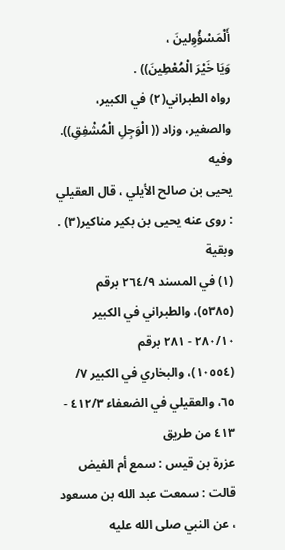أَلْمَسْؤُوِلينَ ،
وَيَا خَيْرَ الْمُعْطِينَ)) .
رواه الطبراني(٢) في الكبير، والصغير، وزاد (( الْوَجِلِ الْمُشْفِقِ)). وفيه
يحيى بن صالح الأيلي ، قال العقيلي : روى عنه يحيى بن بكير مناكير(٣) . وبقية
(١) في المسند ٢٦٤/٩ برقم (٥٣٨٥)، والطبراني في الكبير ٢٨٠/١٠ - ٢٨١ برقم
(١٠٥٥٤)، والبخاري في الكبير ٧/ ٦٥، والعقيلي في الضعفاء ٤١٢/٣ - ٤١٣ من طريق
عزرة بن قيس : سمع أم الفيض قالت : سمعت عبد الله بن مسعود ، عن النبي صلى الله عليه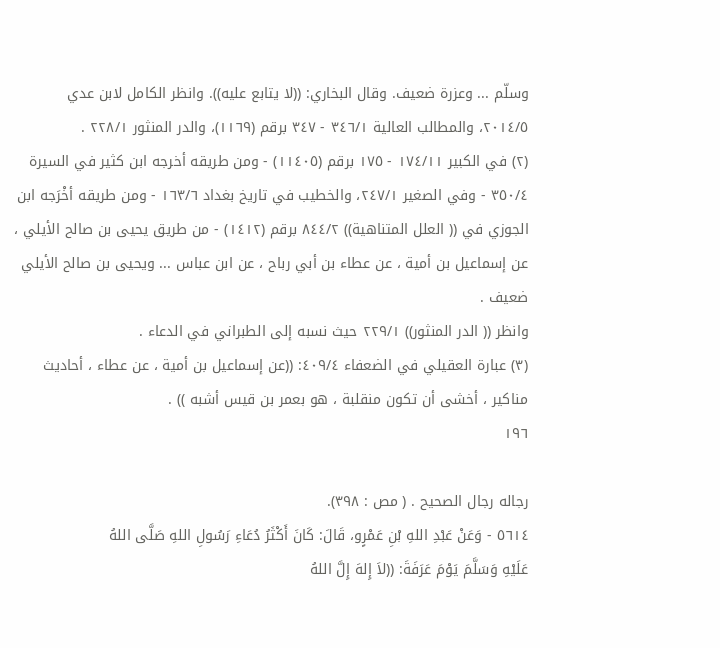وسلّم ... وعزرة ضعيف. وقال البخاري: ((لا يتابع عليه)). وانظر الكامل لابن عدي
٢٠١٤/٥، والمطالب العالية ٣٤٦/١ - ٣٤٧ برقم (١١٦٩)، والدر المنثور ٢٢٨/١ .
(٢) في الكبير ١٧٤/١١ - ١٧٥ برقم (١١٤٠٥) - ومن طريقه أخرجه ابن كثير في السيرة
٣٥٠/٤ - وفي الصغير ٢٤٧/١، والخطيب في تاريخ بغداد ١٦٣/٦ - ومن طريقه أخْرَجه ابن
الجوزي في (( العلل المتناهية)) ٨٤٤/٢ برقم (١٤١٢) - من طريق يحيى بن صالح الأيلي ،
عن إسماعيل بن أمية ، عن عطاء بن أبي رباح ، عن ابن عباس ... ويحيى بن صالح الأيلي
ضعيف .
وانظر (( الدر المنثور)) ٢٢٩/١ حيث نسبه إلى الطبراني في الدعاء .
(٣) عبارة العقيلي في الضعفاء ٤٠٩/٤: ((عن إسماعيل بن أمية ، عن عطاء ، أحاديث
مناكير ، أخشى أن تكون منقلبة ، هو بعمر بن قيس أشبه )) .
١٩٦

رجاله رجال الصحيح . ( مص : ٣٩٨).
٥٦١٤ - وَعَنْ عَبْدِ اللهِ بْنِ عَمْرٍو، قَالَ: كَانَ أَكْثَرُ دُعَاءِ رَسُولِ اللهِ صَلَّى اللهُ
عَلَيْهِ وَسَلَّمَ يَوْمَ عَرَفَةَ: ((لاَ إِلهَ إِلَّ اللهُ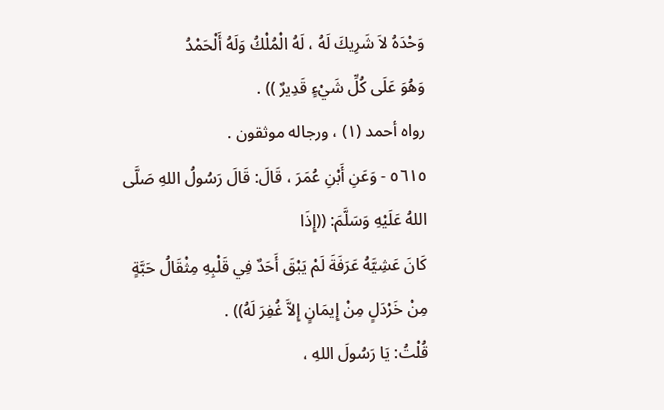وَحْدَهُ لاَ شَرِيكَ لَهُ ، لَهُ الْمُلْكُ وَلَهُ أَلْحَمْدُ
وَهُوَ عَلَى كُلِّ شَيْءٍ قَدِيرٌ )) .
رواه أحمد (١) ، ورجاله موثقون .
٥٦١٥ - وَعَنِ أَبْنِ عُمَرَ ، قَالَ: قَالَ رَسُولُ اللهِ صَلَّى اللهُ عَلَيْهِ وَسَلَّمَ: ((إِذَا
كَانَ عَشِيَّهُ عَرَفَةَ لَمْ يَبْقَ أَحَدٌ فِي قَلْبِهِ مِثْقَالُ حَبَّةٍ مِنْ خَرْدَلٍ مِنْ إِيمَانٍ إِلاَّ غُفِرَ لَهُ)) .
قُلْتُ: يَا رَسُولَ اللهِ ،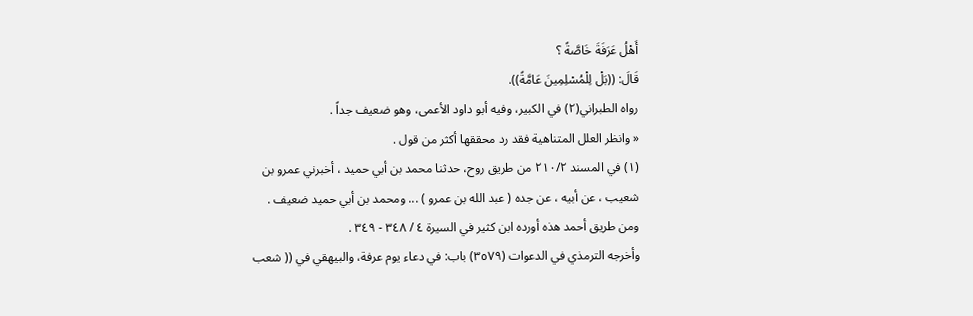أَهْلُ عَرَفَةَ خَاصَّةً ؟
قَالَ: ((بَلْ لِلْمُسْلِمِينَ عَامَّةً)).
رواه الطبراني(٢) في الكبير، وفيه أبو داود الأعمى، وهو ضعيف جداً .
« وانظر العلل المتناهية فقد رد محققها أكثر من قول .
(١) في المسند ٢١٠/٢ من طريق روح، حدثنا محمد بن أبي حميد ، أخبرني عمرو بن
شعيب ، عن أبيه ، عن جده ( عبد الله بن عمرو ) ... ومحمد بن أبي حميد ضعيف .
ومن طريق أحمد هذه أورده ابن كثير في السيرة ٤ / ٣٤٨ - ٣٤٩ .
وأخرجه الترمذي في الدعوات (٣٥٧٩) باب: في دعاء يوم عرفة، والبيهقي في (( شعب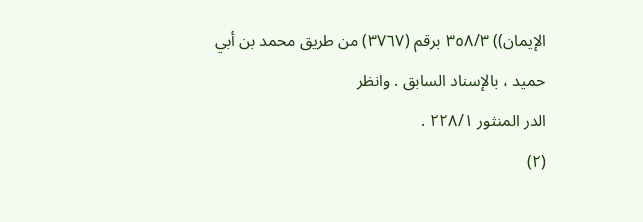الإيمان)) ٣٥٨/٣ برقم (٣٧٦٧) من طريق محمد بن أبي حميد ، بالإسناد السابق . وانظر
الدر المنثور ٢٢٨/١ .
(٢)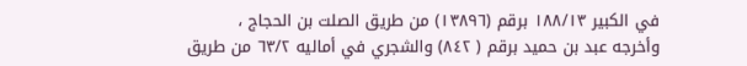في الكبير ١٨٨/١٣ برقم (١٣٨٩٦) من طريق الصلت بن الحجاج ،
وأخرجه عبد بن حميد برقم ( ٨٤٢) والشجري في أماليه ٦٣/٢ من طريق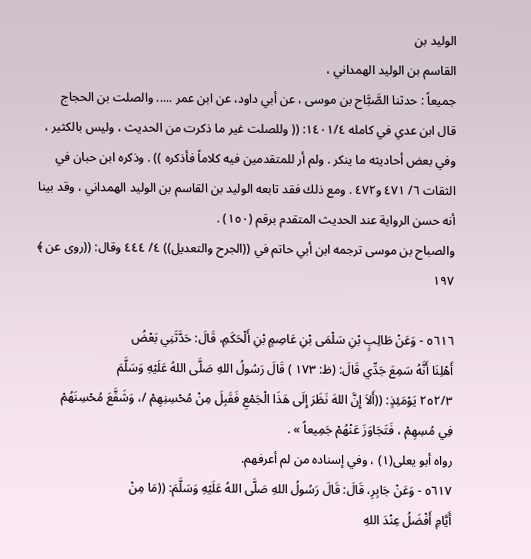الوليد بن
القاسم بن الوليد الهمداني ،
جميعاً : حدثنا الصَّبَّاح بن موسى ، عن أبي داود، عن ابن عمر ..... والصلت بن الحجاج
قال ابن عدي في كامله ١٤٠١/٤: (( وللصلت غير ما ذكرت من الحديث ، وليس بالكثير ،
وفي بعض أحاديثه ما ينكر . ولم أر للمتقدمين فيه كلاماً فأذكره )) . وذكره ابن حبان في
الثقات ٦/ ٤٧١ و٤٧٢ . ومع ذلك فقد تابعه الوليد بن القاسم بن الوليد الهمداني ، وقد بينا
أنه حسن الرواية عند الحديث المتقدم برقم (١٥٠) .
والصباح بن موسى ترجمه ابن أبي حاتم في ((الجرح والتعديل)) ٤/ ٤٤٤ وقال: ((روى عن ﴾
١٩٧

٥٦١٦ - وَعَنْ طَالِبٍ بْنِ سَلْمَى بْنِ عَاصِمٍ بْنِ أَلْحَكَمِ، قَالَ: حَدَّثَنِي بَعْضُ
أَهْلِنَا أَنَّهُ سَمِعَ جَدِّي قَالَ: (ظ: ١٧٣ ) قَالَ رَسُولُ اللهِ صَلَّى اللهُ عَلَيْهِ وَسَلَّمَ
٢٥٢/٣ يَوْمَئِذٍ: ((أَلاَ إِنَّ اللهَ نَظَرَ إِلَى هَذَا الْجَمْعِ فَقَبِلَ مِنْ مُحْسِنِهِمْ /، وَشَفَّعَ مُحْسِنَهُمْ
فِي مُسِهِمْ ، فَتَجَاوَزَ عَنْهُمْ جَمِيعاً » .
رواه أبو يعلى(١) ، وفي إسناده من لم أعرفهم.
٥٦١٧ - وَعَنْ جَابِرِ، قَالَ: قَالَ رَسُولُ اللهِ صَلَّى اللهُ عَلَيْهِ وَسَلَّمَ: ((مَا مِنْ
أَيَّامِ أَفْضَلُ عِنْدَ اللهِ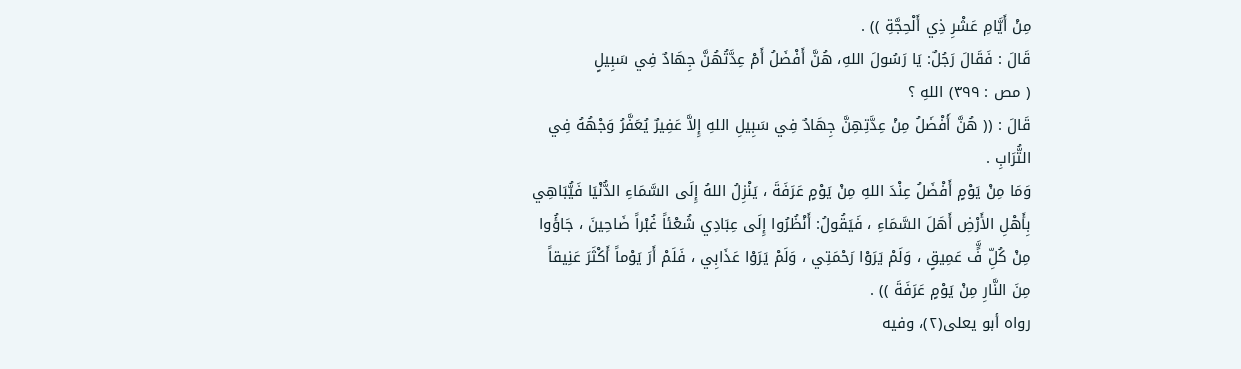مِنْ أَيَّامِ عَشْرِ ذِي أَلْحِجَّةِ )) .
قَالَ : فَقَالَ رَجُلٌ: يَا رَسُولَ اللهِ، هُنَّ أَفْضَلُ أَمْ عِدَّتُهُنَّ جِهَادٌ فِي سَبِيلٍ
( مص : ٣٩٩) اللهِ ؟
قَالَ : (( هُنَّ أَفْضَلُ مِنْ عِدَّتِهِنَّ جِهَادٌ فِي سَبِيلِ اللهِ إِلاَّ عَفِيرٌ يُعَفَّرُ وَجْهُهُ فِي
التُّرَابِ .
وَمَا مِنْ يَوْمٍ أَفْضَلُ عِنْدَ اللهِ مِنْ يَوْمٍ عَرَفَةَ ، يَنْزِلُ اللهُ إِلَى السَّمَاءِ الدُّنْيَا فَيُّبَاهِي
بِأَهْلِ الأَرْضِ أَهَلَ السَّمَاءِ ، فَيَقُولُ: أَنْظُرُوا إِلَى عِبَادِي شُعْئاً غُبْراً ضَاحِينَ ، جَاؤُوا
مِنْ كُلِّ فٍَّ عَمِيقٍ ، وَلَمْ يَرَوْا رَحْمَتِي ، وَلَمْ يَرَوْا عَذَابِي ، فَلَمْ أَرَ يَوْماً أَكْثَرَ عَنِيقاً
مِنَ النَّارِ مِنْ يَوْمٍ عَرَفَةَ )) .
رواه أبو يعلى(٢)، وفيه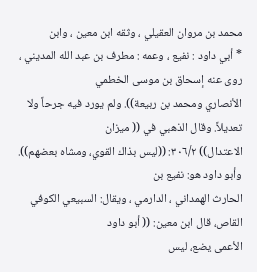محمد بن مروان العقيلي ، وثقه ابن معين ، وابن
* أبي داود : نفيع ، وعمه : مطرف بن عبد الله المديني ، روى عنه إسحاق بن موسى الخطمي
الأنصاري ومحمد بن ربيعة)). ولم يورد فيه جرحاً ولا تعديلاً. وقال الذهبي في (( ميزان
الاعتدال)) ٣٠٦/٢: ((ليس بذاك القوي، ومشاه بعضهم)). وأبو داود هو: نفيع بن
الحارث الهمداني ، الدارمي ، ويقال: السبيعي الكوفي القاص، قال ابن معين: (( أبو داود
الأعمى يضع، ليس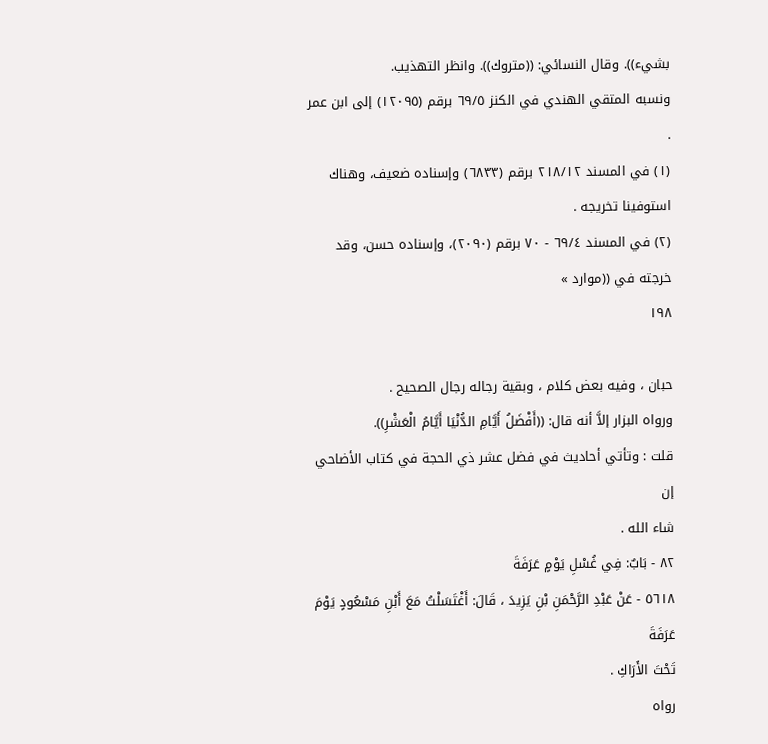بشيء)). وقال النسائي: ((متروك)). وانظر التهذيب.
ونسبه المتقي الهندي في الكنز ٦٩/٥ برقم (١٢٠٩٥) إلى ابن عمر .
(١) في المسند ٢١٨/١٢ برقم (٦٨٣٣) وإسناده ضعيف، وهناك استوفينا تخريجه .
(٢) في المسند ٦٩/٤ - ٧٠ برقم (٢٠٩٠)، وإسناده حسن، وقد خرجته في ((موارد »
١٩٨

حبان ، وفيه بعض كلام ، وبقية رجاله رجال الصحيح .
ورواه البزار إلاَّ أنه قال: ((أَفْضَلُ أَيَّامِ الدُّنْيَا أَيَّامُ الْعَشْرِ)).
قلت : وتأتي أحاديث في فضل عشر ذي الحجة في كتاب الأضاحي إن
شاء الله .
٨٢ - بَابٌ: فِي غُسْلِ يَوْمٍ عَرَفَةَ
٥٦١٨ - عَنْ عَبْدِ الرَّحْمَنِ بْنِ يَزِيدَ ، قَالَ: أَغْتَسَلْتُ مَعَ أَبْنِ مَسْعُودٍ يَوْمَ عَرَفَةَ
تَحْتَ الأَرَاكِ .
رواه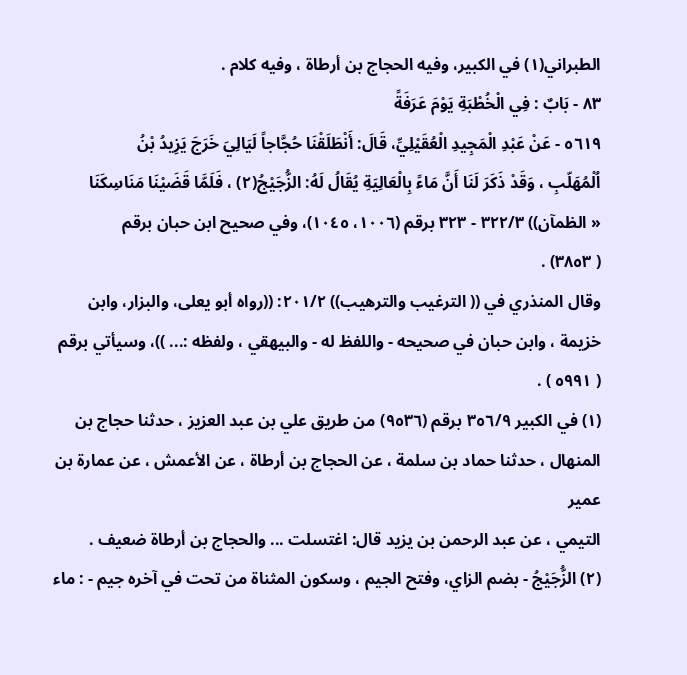الطبراني(١) في الكبير، وفيه الحجاج بن أرطاة ، وفيه كلام .
٨٣ - بَابٌ : فِي الْخُطْبَةِ يَوْمَ عَرَفَةً
٥٦١٩ - عَنْ عَبْدِ الْمَجِيدِ الْعُقَيْلِيِّ، قَالَ: أَنْطَلَقْنَا حُجَّاجاً لَيَالِيَ خَرَجَ يَزِيدُ بْنُ
اُلْمُهَلّبِ ، وَقَدْ ذَكَرَ لَنَا أَنَّ مَاءً بِالْعَالِيَةِ يُقَالُ لَهُ: الزُّجَيْجُ(٢) ، فَلَمَّا قَضَيْنَا مَنَاسِكَنَا
« الظمآن)) ٣٢٢/٣ - ٣٢٣ برقم (١٠٠٦، ١٠٤٥)، وفي صحيح ابن حبان برقم
( ٣٨٥٣) .
وقال المنذري في (( الترغيب والترهيب)) ٢٠١/٢: ((رواه أبو يعلى، والبزار، وابن
خزيمة ، وابن حبان في صحيحه - واللفظ له - والبيهقي ، ولفظه :... ))، وسيأتي برقم
( ٥٩٩١ ) .
(١) في الكبير ٣٥٦/٩ برقم (٩٥٣٦) من طريق علي بن عبد العزيز ، حدثنا حجاج بن
المنهال ، حدثنا حماد بن سلمة ، عن الحجاج بن أرطاة ، عن الأعمش ، عن عمارة بن عمير
التيمي ، عن عبد الرحمن بن يزيد قال: اغتسلت ... والحجاج بن أرطاة ضعيف .
(٢) الزُّجَيْجُ - بضم الزاي، وفتح الجيم ، وسكون المثناة من تحت في آخره جيم - : ماء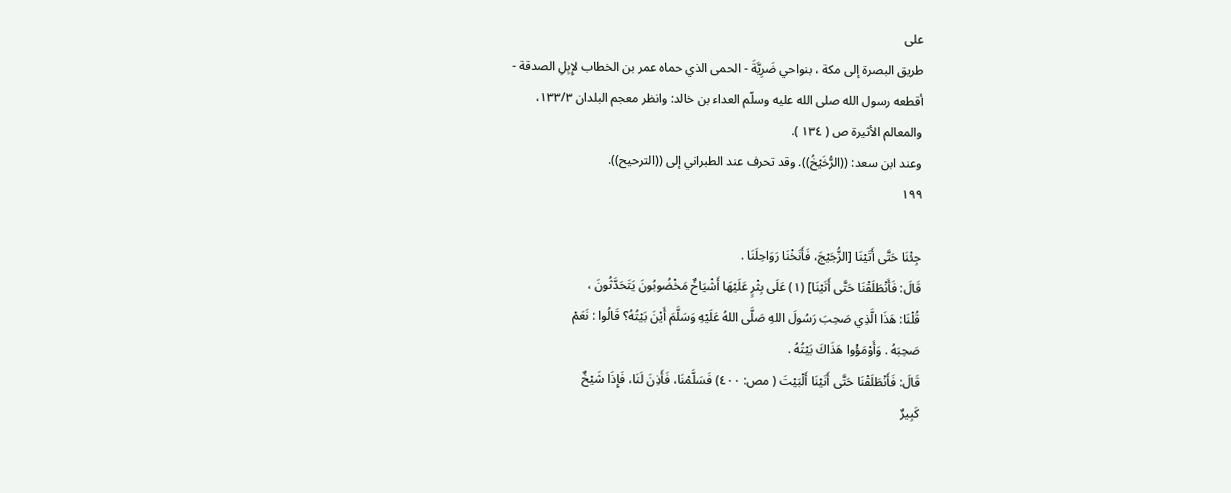على
طريق البصرة إلى مكة ، بنواحي ضَرِيَّةَ - الحمى الذي حماه عمر بن الخطاب لإِبِلِ الصدقة -
أقطعه رسول الله صلى الله عليه وسلّم العداء بن خالد: وانظر معجم البلدان ١٣٣/٣،
والمعالم الأثيرة ص ( ١٣٤ ).
وعند ابن سعد: ((الرُّخَيْخُ)). وقد تحرف عند الطبراني إلى ((الترحيح)).
١٩٩

جِئْنَا حَتَّى أَتَيْنَا [الزُّجَيْجَ، فَأَنَخْنَا رَوَاحِلَنَا .
قَالَ: فَأَنْطَلَقْنَا حَتَّى أَتَيْنَا] (١) عَلَى بِثْرٍ عَلَيْهَا أَشْيَاخٌ مَخْضُوبُونَ يَتَحَدَّثُونَ ،
قُلْنَا: هَذَا الَّذِي صَحِبَ رَسُولَ اللهِ صَلَّى اللهُ عَلَيْهِ وَسَلَّمَ أَيْنَ بَيْتُهُ؟ قَالُوا : نَعَمْ
صَحِبَهُ . وَأَوْمَؤْوا هَذَاكَ بَيْتُهُ .
قَالَ: فَأَنْطَلَقْنَا حَتَّى أَنَيْنَا أَلْبَيْتَ ( مص: ٤٠٠) فَسَلَّمْنَا، فَأَذِنَ لَنَا، فَإِذَا شَيْخٌ
كَبِيرٌ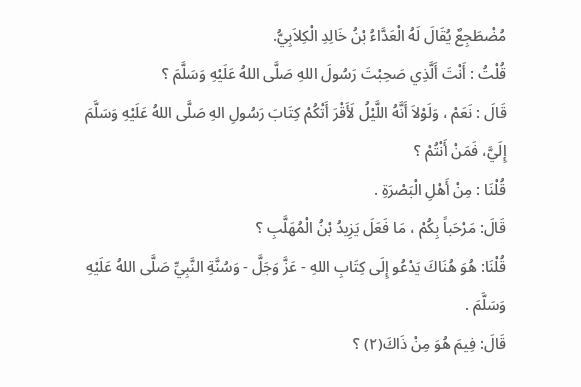مُضْطَجِعٌ يُقَالَ لَهُ الْعَدَّاءُ بْنُ خَالِدِ الْكِلاَبِيُّ.
قُلْتُ : أَنْتَ أَلَّذِي صَحِبْتَ رَسُولَ اللهِ صَلَّى اللهُ عَلَيْهِ وَسَلَّمَ ؟
قَالَ : نَعَمْ ، وَلَوْلاَ أَنَّهُ اللَّيْلُ لَأَقْرَ أَتْكُمْ كِتَابَ رَسُولِ الهِ صَلَّى اللهُ عَلَيْهِ وَسَلَّمَ
إِلَيَّ، فَمَنْ أَنْتُمْ ؟
قُلْنَا : مِنْ أَهْلِ الْبَصْرَةِ .
قَالَ: مَرْحَباً بِكُمْ ، مَا فَعَلَ يَزِيدُ بْنُ الْمُهَلَّبِ ؟
قُلْنَا: هُوَ هُنَاكَ يَدْعُو إِلَى كِتَابِ اللهِ - عَزَّ وَجَلَّ - وَسُنَّةِ النَّبِيِّ صَلَّى اللهُ عَلَيْهِ
وَسَلَّمَ .
قَالَ: فِيمَ هُوَ مِنْ ذَاكَ(٢) ؟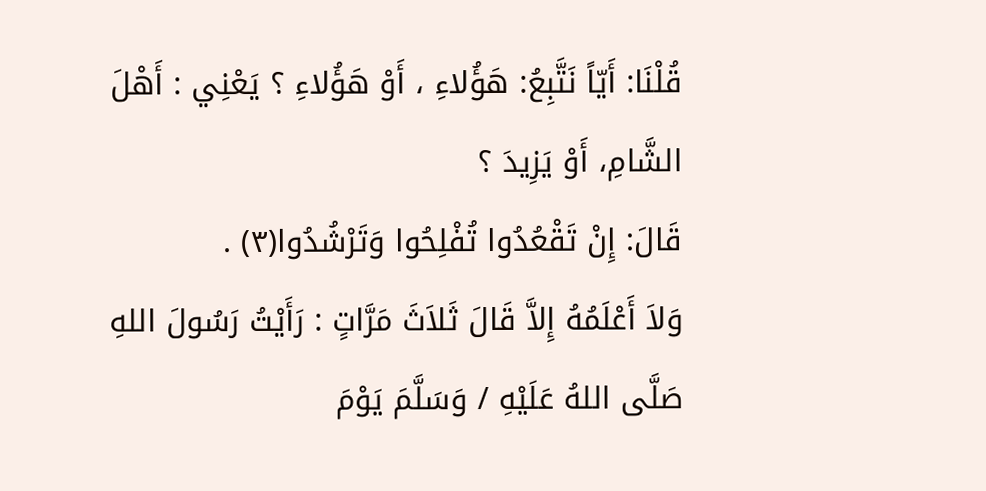قُلْنَا: أَيّاً نَتَّبِعُ: هَؤُلاءِ ، أَوْ هَؤُلاءِ ؟ يَعْنِي : أَهْلَ الشَّامِ، أَوْ يَزِيدَ ؟
قَالَ: إِنْ تَقْعُدُوا تُفْلِحُوا وَتَرْشُدُوا(٣) .
وَلاَ أَعْلَمُهُ إِلاَّ قَالَ ثَلاَثَ مَرَّاتٍ : رَأَيْتُ رَسُولَ اللهِ صَلَّى اللهُ عَلَيْهِ / وَسَلَّمَ يَوْمَ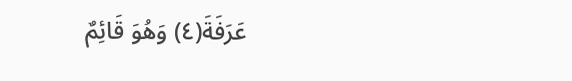عَرَفَةَ(٤) وَهُوَ قَائِمٌ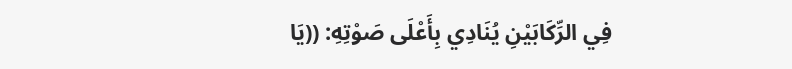فِي الرِّكَابَيْنِ يُنَادِي بِأَعْلَى صَوْتِهِ: ((يَا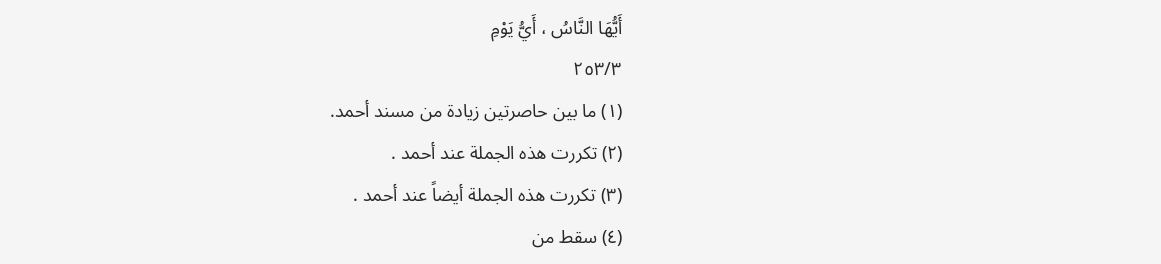أَيُّهَا النَّاسُ ، أَيُّ يَوْمِ
٢٥٣/٣
(١) ما بين حاصرتين زيادة من مسند أحمد.
(٢) تكررت هذه الجملة عند أحمد .
(٣) تكررت هذه الجملة أيضاً عند أحمد .
(٤) سقط من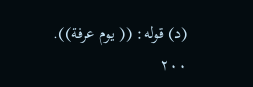(د) قوله: (( يوم عرفة)).
٢٠٠